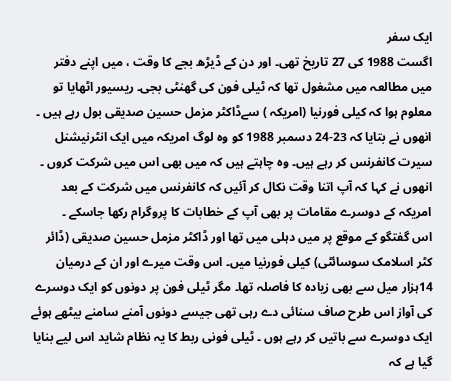ایک سفر
اگست 1988 کی 27 تاریخ تھی۔ اور دن کے ڈیڑھ بجے کا وقت ، میں اپنے دفتر میں مطالعہ میں مشغول تھا کہ ٹیلی فون کی گھنٹی بجی۔ ریسیور اٹھایا تو معلوم ہوا کہ کیلی فورنیا (امریکہ ) سےڈاکٹر مزمل حسین صدیقی بول رہے ہیں ۔ انھوں نے بتایا کہ 23-24 دسمبر 1988 کو وہ لوگ امریکہ میں ایک انٹرنیشنل سیرت کانفرنس کر رہے ہیں۔ وہ چاہتے ہیں کہ میں بھی اس میں شرکت کروں ۔ انھوں نے کہا کہ آپ اتنا وقت نکال کر آئیں کہ کانفرنس میں شرکت کے بعد امریکہ کے دوسرے مقامات پر بھی آپ کے خطابات کا پروگرام رکھا جاسکے ۔
اس گفتگو کے موقع پر میں دہلی میں تھا اور ڈاکٹر مزمل حسین صدیقی (ڈائر کٹر اسلامک سوسائٹی) کیلی فورنیا میں۔ اس وقت میرے اور ان کے درمیان 14ہزار میل سے بھی زیادہ کا فاصلہ تھا۔ مگر ٹیلی فون پر دونوں کو ایک دوسرے کی آواز اس طرح صاف سنائی دے رہی تھی جیسے دونوں آمنے سامنے بیٹھے ہوئے ایک دوسرے سے باتیں کر رہے ہوں ۔ ٹیلی فونی ربط کا یہ نظام شاید اس لیے بنایا گیا ہے کہ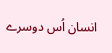انسان اُس دوسرے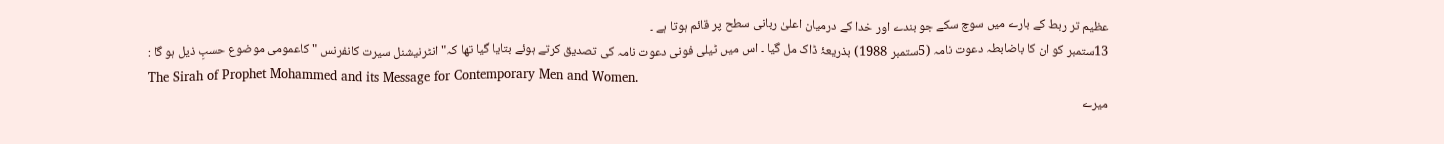عظیم تر ربط کے بارے میں سوچ سکے جو بندے اور خدا کے درمیان اعلیٰ ربانی سطح پر قائم ہوتا ہے ۔
13ستمبر کو ان کا باضابطہ دعوت نامہ (5ستمبر 1988) بذریعۂ ڈاک مل گیا ۔ اس میں ٹیلی فونی دعوت نامہ کی تصدیق کرتے ہوئے بتایا گیا تھا کہ" انٹرنیشنل سیرت کانفرنس "کاعمومی موضوع حسبِ ذیل ہو گا :
The Sirah of Prophet Mohammed and its Message for Contemporary Men and Women.
میرے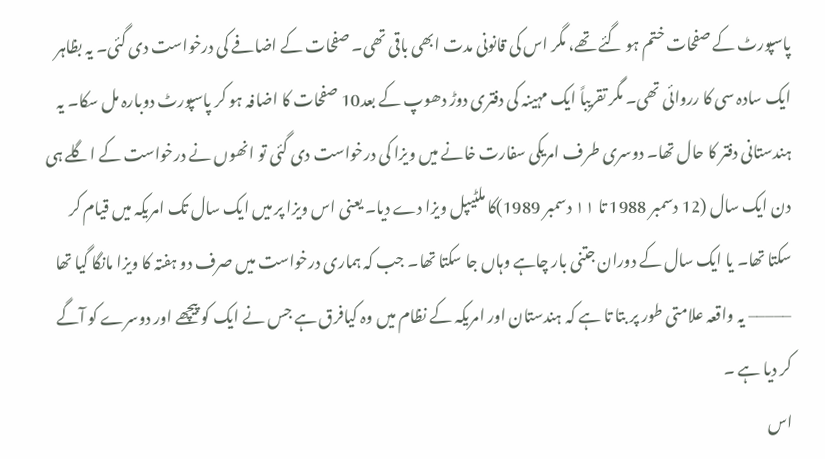پاسپورٹ کے صفحات ختم ہو گئے تھے، مگر اس کی قانونی مدت ابھی باقی تھی۔ صفحات کے اضافے کی درخواست دی گئی۔ یہ بظاہر ایک سادہ سی کا رروائی تھی۔ مگر تقریباً ایک مہینہ کی دفتری دوڑ دھوپ کے بعد10 صفحات کا اضافہ ہو کر پاسپورٹ دوبارہ مل سکا۔ یہ ہندستانی دفتر کا حال تھا۔ دوسری طرف امریکی سفارت خانے میں ویزا کی درخواست دی گئی تو انھوں نے درخواست کے اگلے ہی دن ایک سال (12 دسمبر 1988 تا ۱۱ دسمبر 1989)کا ملٹیپل ویزا دے دیا۔ یعنی اس ویزا پر میں ایک سال تک امریکہ میں قیام کر سکتا تھا۔ یا ایک سال کے دوران جتنی بار چاہے وہاں جا سکتا تھا۔ جب کہ ہماری درخواست میں صرف دو ہفتہ کا ویزا مانگا گیا تھا ––––– یہ واقعہ علامتی طور پر بتا تا ہے کہ ہندستان اور امریکہ کے نظام میں وہ کیافرق ہے جس نے ایک کو پیچھے اور دوسرے کو آگے کر دیا ہے ۔
اس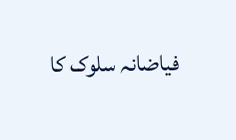فیاضانہ سلوک کا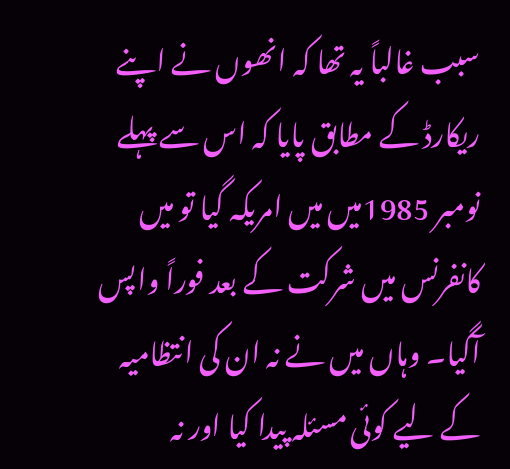سبب غالباً یہ تھا کہ انھوں نے اپنے ریکارڈ کے مطابق پایا کہ اس سے پہلے نومبر 1985میں میں امریکہ گیا تو میں کانفرنس میں شرکت کے بعد فوراً واپس آگیا۔ وہاں میں نے نہ ان کی انتظامیہ کے لیے کوئی مسئلہ پیدا کیا اور نہ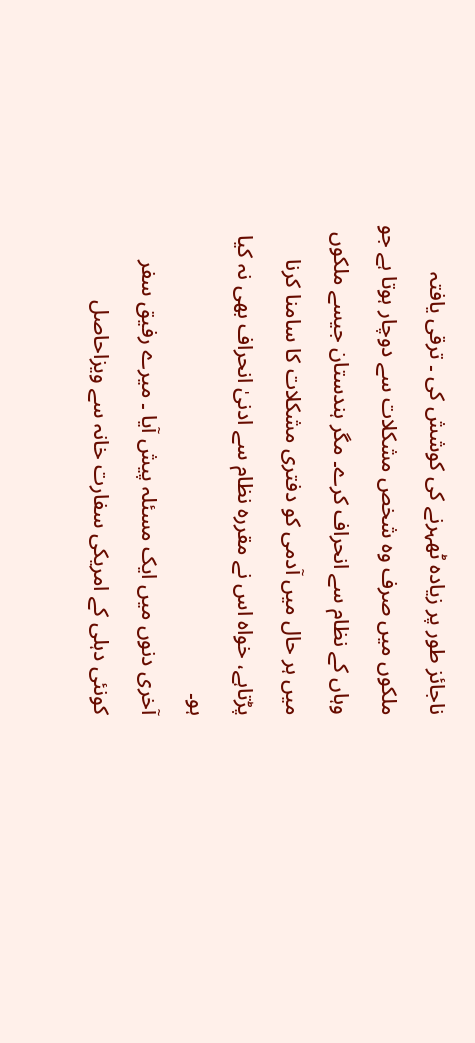ناجائز طور پر زیادہ ٹھہرنے کی کوشش کی ۔ ترقی یافتہ ملکوں میں صرف وہ شخص مشکلات سے دوچار ہوتا ہے جو وہاں کے نظام سے انحراف کرے۔ مگر ہندستان جیسے ملکوں میں ہر حال میں آدمی کو دفتری مشکلات کا سامنا کرنا پڑتاہے، خواہ اس نے مقررہ نظام سے ادنیٰ انحراف بھی نہ کیا ہو۔
آخری دنوں میں ایک مسئلہ پیش آیا ۔ میرے رفیق سفر کونئی دہلی کے امریکی سفارت خانہ سے ویزاحاصل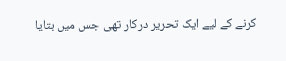کرنے کے لیے ایک تحریر درکار تھی جس میں بتایا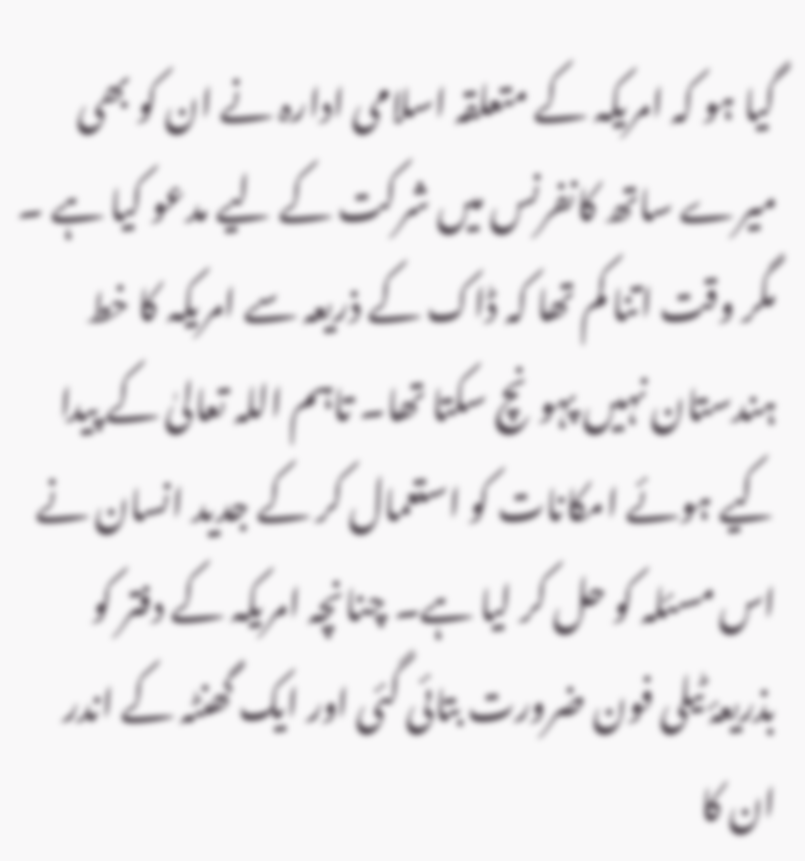گیا ہو کہ امریکہ کے متعلقہ اسلامی ادارہ نے ان کو بھی میرے ساتھ کانفرنس میں شرکت کے لیے مدعو کیا ہے ۔ مگر وقت اتنا کم تھا کہ ڈاک کے ذریعہ سے امریکہ کا خط ہندستان نہیں پہونچ سکتا تھا۔ تاہم اللہ تعالیٰ کے پیدا کیے ہوئے امکانات کو استعمال کر کے جدید انسان نے اس مسئلہ کو حل کر لیا ہے۔ چنانچہ امریکہ کے دفتر کو بذریعۂ ٹیلی فون ضرورت بتائی گئی اور ایک گھنٹہ کے اندر ان کا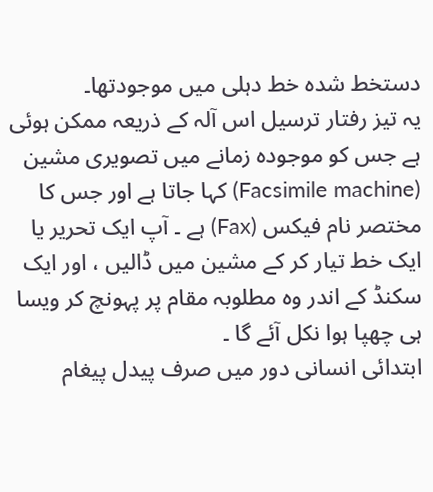دستخط شدہ خط دہلی میں موجودتھا۔
یہ تیز رفتار ترسیل اس آلہ کے ذریعہ ممکن ہوئی ہے جس کو موجودہ زمانے میں تصویری مشین (Facsimile machine) کہا جاتا ہے اور جس کا مختصر نام فیکس (Fax) ہے ۔ آپ ایک تحریر یا ایک خط تیار کر کے مشین میں ڈالیں ، اور ایک سکنڈ کے اندر وہ مطلوبہ مقام پر پہونچ کر ویسا ہی چھپا ہوا نکل آئے گا ۔
ابتدائی انسانی دور میں صرف پیدل پیغام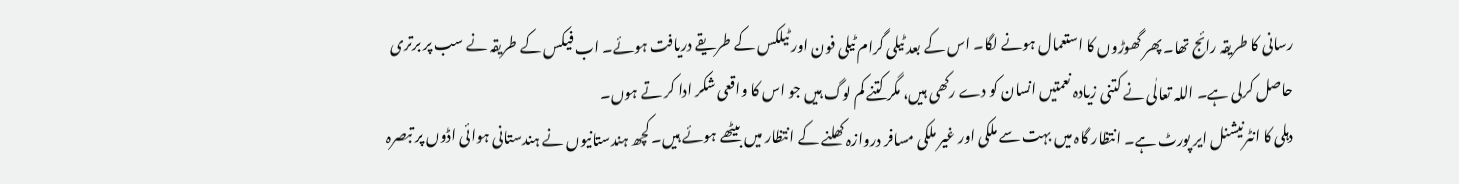رسانی کا طریقہ رائج تھا۔ پھر گھوڑوں کا استعمال ہونے لگا۔ اس کے بعد ٹیلی گرام ٹیلی فون اور ٹیلکس کے طریقے دریافت ہوئے۔ اب فیکس کے طریقہ نے سب پر برتری حاصل کرلی ہے۔ اللہ تعالٰی نے کتنی زیادہ نعمتیں انسان کو دے رکھی ہیں، مگر کتنے کم لوگ ہیں جو اس کا واقعی شکر ادا کر تے ہوں۔
دہلی کا انٹرنیشنل ایر پورٹ ہے۔ انتظار گاہ میں بہت سے ملکی اور غیر ملکی مسافر دروازہ کھلنے کے انتظار میں بیٹھے ہوئے ہیں۔ کچھ ہندستانیوں نے ہندستانی ہوائی اڈوں پر تبصرہ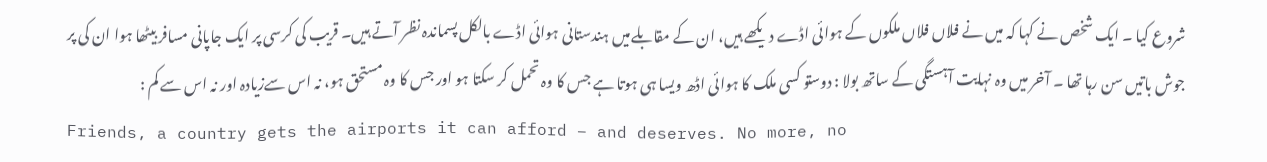شروع کیا ۔ ایک شخص نے کہا کہ میں نے فلاں فلاں ملکوں کے ہوائی اڈے دیکھے ہیں، ان کے مقابلےمیں ہندستانی ہوائی اڈے بالکل پسماندہ نظر آتے ہیں۔ قریب کی کرسی پر ایک جاپانی مسافر بیٹھا ہوا ان کی پر جوش باتیں سن رہا تھا ۔ آخر میں وہ نہایت آہستگی کے ساتھ بولا : دوستو کسی ملک کا ہوائی اڈھ ویسا ہی ہوتا ہے جس کا وہ تحمل کر سکتا ہو اور جس کا وہ مستحق ہو، نہ اس سےزیادہ اور نہ اس سے کم :
Friends, a country gets the airports it can afford – and deserves. No more, no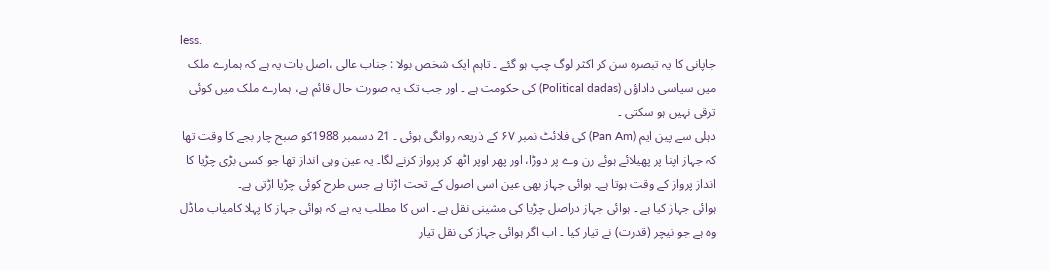less.
جاپانی کا یہ تبصرہ سن کر اکثر لوگ چپ ہو گئے ۔ تاہم ایک شخص بولا : جناب عالی ،اصل بات یہ ہے کہ ہمارے ملک میں سیاسی داداؤں (Political dadas) کی حکومت ہے ۔ اور جب تک یہ صورت حال قائم ہے، ہمارے ملک میں کوئی ترقی نہیں ہو سکتی ۔
دہلی سے پین ایم (Pan Am) کی فلائٹ نمبر ۶۷ کے ذریعہ روانگی ہوئی ۔ 21 دسمبر 1988کو صبح چار بجے کا وقت تھا کہ جہاز اپنا پر پھیلائے ہوئے رن وے پر دوڑا، اور پھر اوپر اٹھ کر پرواز کرنے لگا۔ یہ عین وہی انداز تھا جو کسی بڑی چڑیا کا انداز پرواز کے وقت ہوتا ہے۔ ہوائی جہاز بھی عین اسی اصول کے تحت اڑتا ہے جس طرح کوئی چڑیا اڑتی ہے۔
ہوائی جہاز کیا ہے ۔ ہوائی جہاز دراصل چڑیا کی مشینی نقل ہے ۔ اس کا مطلب یہ ہے کہ ہوائی جہاز کا پہلا کامیاب ماڈل وہ ہے جو نیچر (قدرت) نے تیار کیا ۔ اب اگر ہوائی جہاز کی نقل تیار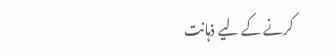کرنے کے لیے ذہانت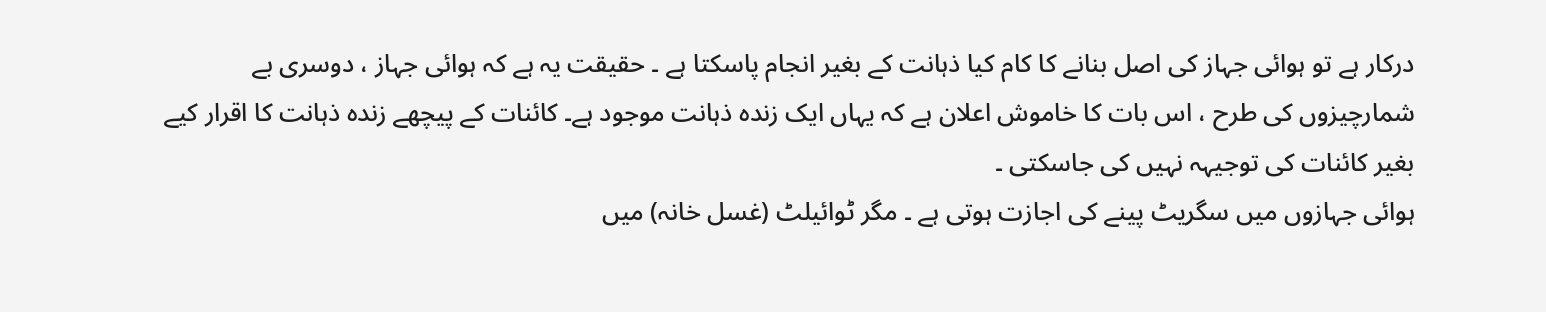درکار ہے تو ہوائی جہاز کی اصل بنانے کا کام کیا ذہانت کے بغیر انجام پاسکتا ہے ۔ حقیقت یہ ہے کہ ہوائی جہاز ، دوسری بے شمارچیزوں کی طرح ، اس بات کا خاموش اعلان ہے کہ یہاں ایک زندہ ذہانت موجود ہے۔ کائنات کے پیچھے زندہ ذہانت کا اقرار کیے بغیر کائنات کی توجیہہ نہیں کی جاسکتی ۔
ہوائی جہازوں میں سگریٹ پینے کی اجازت ہوتی ہے ۔ مگر ٹوائیلٹ (غسل خانہ) میں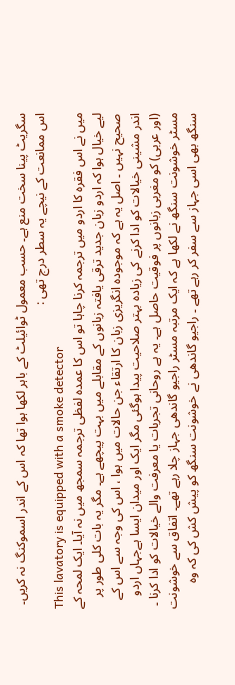سگریٹ پینا سخت منع ہے۔ حسب معمول ٹوائیلٹ کے باہر لکھا ہوا تھا کہ اس کے اندر اسموکنگ نہ کریں۔ اس ممانعت کے نیچے یہ سطر درج تھی :
This lavatory is equipped with a smoke detector
میں نے اس فقرہ کا اردو میں ترجمہ کرنا چاہا تو اس کا عمدہ لفظی ترجمہ سمجھ میں نہ آیا۔ ایک لمحہ کے لیے خیال ہوا کہ اردو زبان جدید ترقی یافتہ زبانوں کے مقابلے میں بہت پیچھے ہے۔ مگر یہ بات کلی طور پر صحیح نہیں ۔ اصل یہ ہے کہ موجودہ انگریزی زبان کا ارتقاء جن حالات میں ہوا ، اس کی وجہ سے اس کے اندر مشینی خیالات کو ادا کرنے کی زیادہ بہتر صلاحیت پیدا ہوگئی مگر ایک اور میدان ایسا ہےجہاں اردو (اور عربی) کو مغربی زبانوں پر فوقیت حاصل ہے۔ یہ ہے روحانی تجربات یا معرفت والے خیالات کو ادا کرنا ۔
مسٹر خوشونت سنگھ نے لکھا ہے کہ ایک مرتبہ مسٹر راجیو گاندھی جہاز چلا رہے تھے۔ اتفاق سے خوشونت سنگھ بھی اسی جہاز سے سفر کر رہے تھے ۔ راجیو گاندھی نے خوشونت سنگھ کو پیش کش کی کہ وہ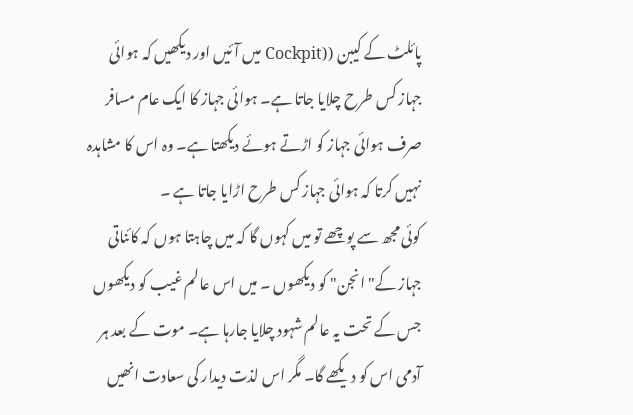پائلٹ کے کیبن ((Cockpit میں آئیں اور دیکھیں کہ ہوائی جہاز کس طرح چلایا جاتا ہے۔ ہوائی جہاز کا ایک عام مسافر صرف ہوائی جہاز کو اڑتے ہوئے دیکھتا ہے۔ وہ اس کا مشاہدہ نہیں کرتا کہ ہوائی جہاز کس طرح اڑایا جاتا ہے ۔
کوئی مجھ سے پوچھے تو میں کہوں گا کہ میں چاہتا ہوں کہ کائناتی جہاز کے" انجن" کو دیکھوں ۔ میں اس عالم غیب کو دیکھوں جس کے تحت یہ عالم شہود چلایا جارہا ہے۔ موت کے بعد ہر آدمی اس کو دیکھے گا۔ مگر اس لذت دیدار کی سعادت انھیں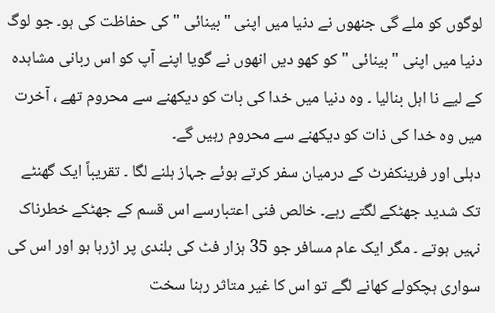لوگوں کو ملے گی جنھوں نے دنیا میں اپنی "بینائی "کی حفاظت کی ہو۔ جو لوگ دنیا میں اپنی "بینائی "کو کھو دیں انھوں نے گویا اپنے آپ کو اس ربانی مشاہدہ کے لیے نا اہل بنالیا ۔ وہ دنیا میں خدا کی بات کو دیکھنے سے محروم تھے ، آخرت میں وہ خدا کی ذات کو دیکھنے سے محروم رہیں گے۔
دہلی اور فرینکفرٹ کے درمیان سفر کرتے ہوئے جہاز ہلنے لگا ۔ تقریباً ایک گھنٹے تک شدید جھٹکے لگتے رہے۔ خالص فنی اعتبارسے اس قسم کے جھٹکے خطرناک نہیں ہوتے ۔ مگر ایک عام مسافر جو 35 ہزار فٹ کی بلندی پر اڑرہا ہو اور اس کی سواری ہچکولے کھانے لگے تو اس کا غیر متاثر رہنا سخت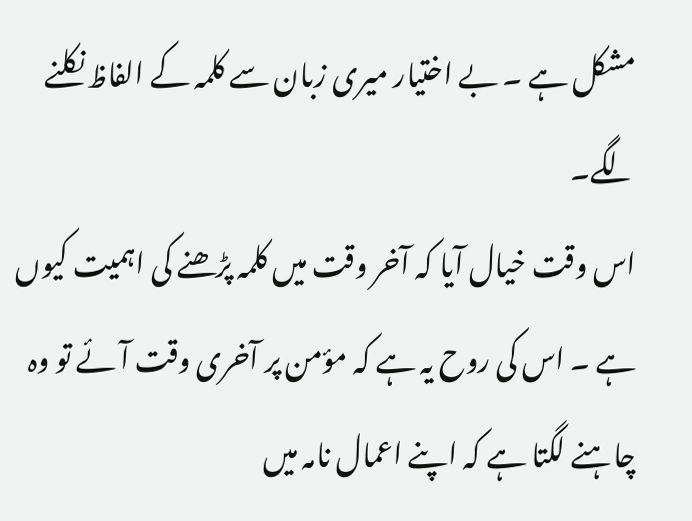مشکل ہے ۔ بے اختیار میری زبان سے کلمہ کے الفاظ نکلنے لگے۔
اس وقت خیال آیا کہ آخر وقت میں کلمہ پڑھنے کی اہمیت کیوں ہے ۔ اس کی روح یہ ہے کہ مؤمن پر آخری وقت آئے تو وہ چاہنے لگتا ہے کہ اپنے اعمال نامہ میں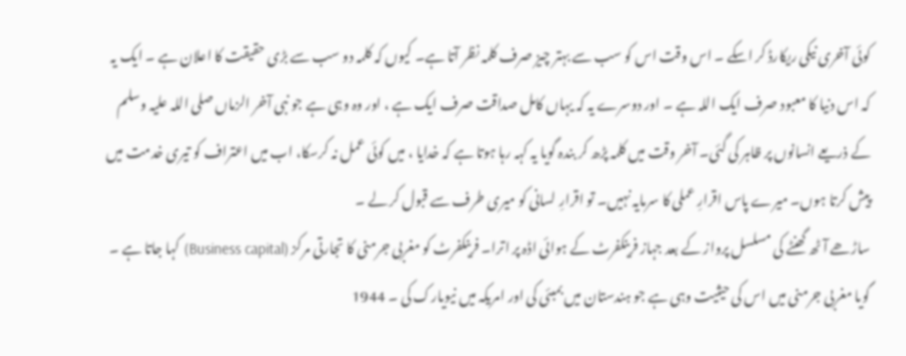کوئی آخری نیکی ریکارڈ کر اسکے ۔ اس وقت اس کو سب سے بہتر چیز صرف کلمہ نظر آتا ہے۔ کیوں کہ کلمہ دو سب سے بڑی حقیقت کا اعلان ہے ۔ ایک یہ کہ اس دنیا کا معبود صرف ایک اللہ ہے ۔ اور دوسرے یہ کہ یہاں کامل صداقت صرف ایک ہے ، اور وہ وہی ہے جو نبی آخر الزماں صلی اللہ علیہ وسلم کے ذریعے انسانوں پر ظاہر کی گئی۔ آخر وقت میں کلمہ پڑھ کر بندہ گویا یہ کہہ رہا ہوتا ہے کہ خدایا ، میں کوئی عمل نہ کرسکا، اب میں اعتراف کو تیری خدمت میں پیش کرتا ہوں۔ میرے پاس اقرارِ عملی کا سرمایہ نہیں۔ تو اقرارِ لسانی کو میری طرف سے قبول کر لے ۔
ساڑھے آٹھ گھنٹے کی مسلسل پرواز کے بعد جہاز فرینکفرٹ کے ہوائی اڈہ پر اترا۔ فرینکفرٹ کو مغربی جرمنی کا تجارتی مرکز (Business capital) کہا جاتا ہے ۔ گویا مغربی جرمنی میں اس کی حیثیت وہی ہے جو ہندستان میں بمبئی کی اور امریکہ میں نیویارک کی ۔ 1944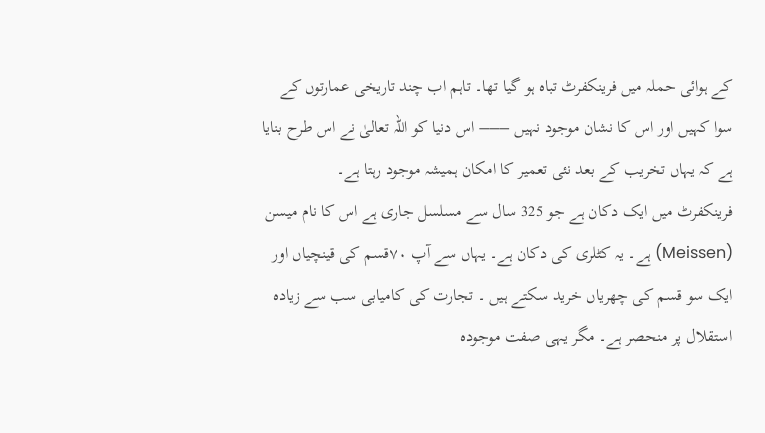کے ہوائی حملہ میں فرینکفرٹ تباہ ہو گیا تھا۔ تاہم اب چند تاریخی عمارتوں کے سوا کہیں اور اس کا نشان موجود نہیں ––– اس دنیا کو اللہ تعالیٰ نے اس طرح بنایا ہے کہ یہاں تخریب کے بعد نئی تعمیر کا امکان ہمیشہ موجود رہتا ہے۔
فرینکفرٹ میں ایک دکان ہے جو 325 سال سے مسلسل جاری ہے اس کا نام میسن (Meissen) ہے۔ یہ کٹلری کی دکان ہے۔ یہاں سے آپ ۷۰قسم کی قینچیاں اور ایک سو قسم کی چھریاں خرید سکتے ہیں ۔ تجارت کی کامیابی سب سے زیادہ استقلال پر منحصر ہے۔ مگر یہی صفت موجودہ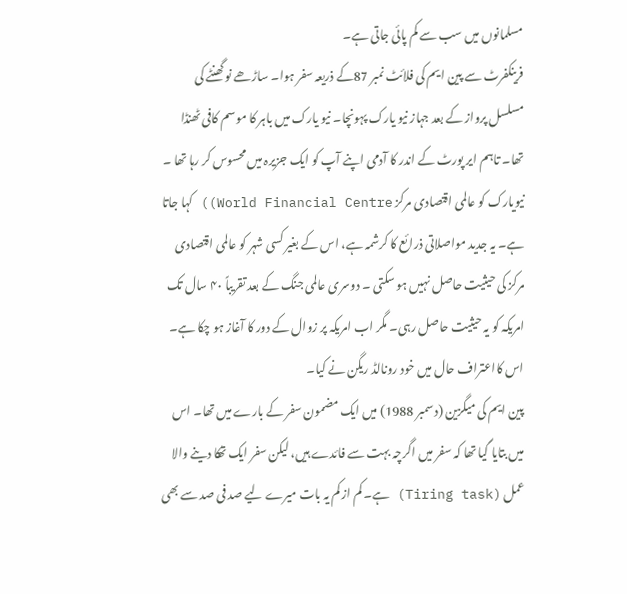مسلمانوں میں سب سے کم پائی جاتی ہے۔
فرینکفرٹ سے پین ایم کی فلائٹ نمبر 87کے ذریعہ سفر ہوا۔ ساڑھے نو گھنٹے کی مسلسل پرواز کے بعد جہاز نیو یارک پہونچا۔ نیو یارک میں باہر کا موسم کافی ٹھنڈا تھا۔ تاہم ایر پورٹ کے اندر کا آدمی اپنے آپ کو ایک جزیرہ میں محسوس کر رہا تھا ۔ نیویارک کو عالمی اقتصادی مرکز World Financial Centre)) کہا جاتا ہے۔ یہ جدید مواصلاتی ذرائع کا کرشمہ ہے، اس کے بغیر کسی شہر کو عالمی اقتصادی مرکز کی حیثیت حاصل نہیں ہو سکتی ۔ دوسری عالمی جنگ کے بعد تقریباً ۴۰ سال تک امریکہ کو یہ حیثیت حاصل رہی۔ مگر اب امریکہ پر زوال کے دور کا آغاز ہو چکا ہے۔ اس کااعتراف حال میں خود رونالڈ ریگن نے کیا۔
پین ایم کی میگزین (دسمبر 1988) میں ایک مضمون سفر کے بارے میں تھا۔ اس میں بتایا گیا تھا کہ سفر میں اگرچہ بہت سے فائدے ہیں، لیکن سفر ایک تھکا دینے والا عمل (Tiring task) ہے۔ کم از کم یہ بات میرے لیے صد فی صد سے بھی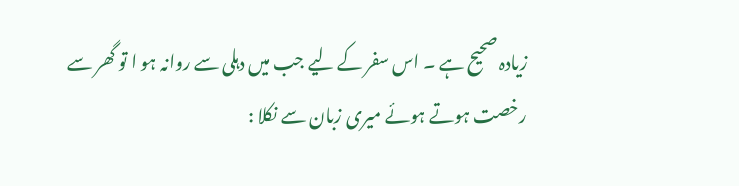زیادہ صحیح ہے ۔ اس سفر کے لیے جب میں دہلی سے روانہ ہو ا تو گھر سے رخصت ہوتے ہوئے میری زبان سے نکلا :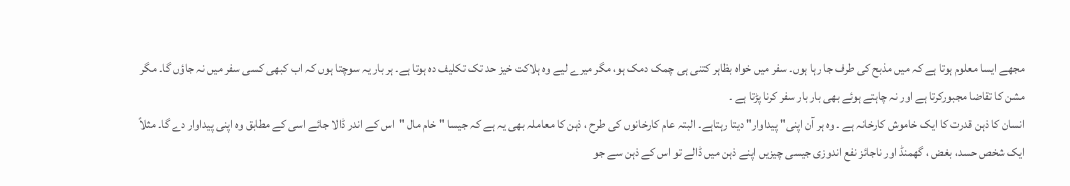مجھے ایسا معلوم ہوتا ہے کہ میں مذبح کی طرف جا رہا ہوں۔ سفر میں خواہ بظاہر کتنی ہی چمک دمک ہو، مگر میرے لیے وہ ہلاکت خیز حد تک تکلیف دہ ہوتا ہے۔ ہر بار یہ سوچتا ہوں کہ اب کبھی کسی سفر میں نہ جاؤں گا۔ مگر مشن کا تقاضا مجبورکرتا ہے اور نہ چاہتے ہوئے بھی بار بار سفر کرنا پڑتا ہے ۔
انسان کا ذہن قدرت کا ایک خاموش کارخانہ ہے ۔ وہ ہر آن اپنی" پیداوار" دیتا رہتاہے۔ البتہ عام کارخانوں کی طرح ، ذہن کا معاملہ بھی یہ ہے کہ جیسا " خام مال "اس کے اندر ڈالا جائے اسی کے مطابق وہ اپنی پیداوار دے گا۔ مثلاً ایک شخص حسد، بغض ، گھمنڈ اور ناجائز نفع اندوزی جیسی چیزیں اپنے ذہن میں ڈالے تو اس کے ذہن سے جو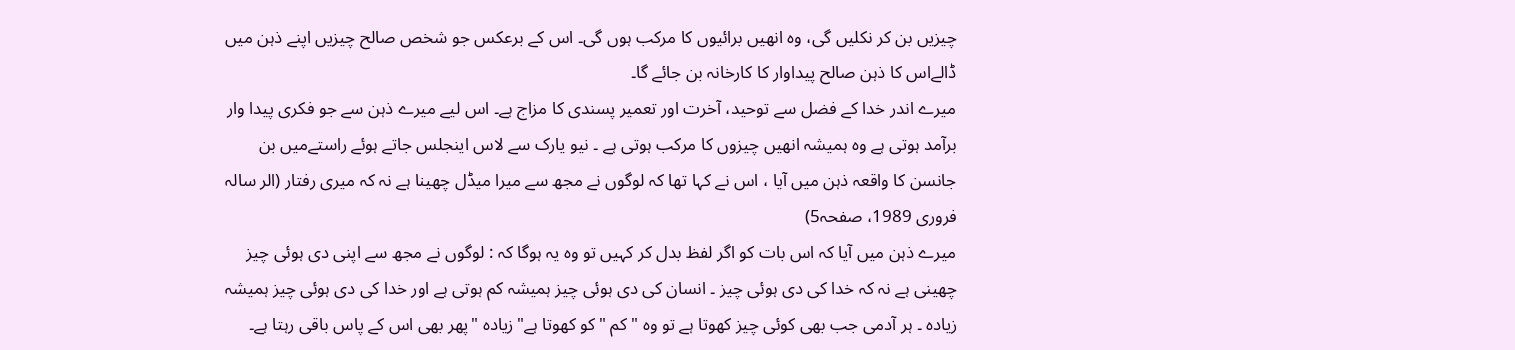چیزیں بن کر نکلیں گی، وہ انھیں برائیوں کا مرکب ہوں گی۔ اس کے برعکس جو شخص صالح چیزیں اپنے ذہن میں ڈالےاس کا ذہن صالح پیداوار کا کارخانہ بن جائے گا۔
میرے اندر خدا کے فضل سے توحید، آخرت اور تعمیر پسندی کا مزاج ہے۔ اس لیے میرے ذہن سے جو فکری پیدا وار برآمد ہوتی ہے وہ ہمیشہ انھیں چیزوں کا مرکب ہوتی ہے ۔ نیو یارک سے لاس اینجلس جاتے ہوئے راستےمیں بن جانسن کا واقعہ ذہن میں آیا ، اس نے کہا تھا کہ لوگوں نے مجھ سے میرا میڈل چھینا ہے نہ کہ میری رفتار (الر سالہ فروری 1989، صفحہ5)
میرے ذہن میں آیا کہ اس بات کو اگر لفظ بدل کر کہیں تو وہ یہ ہوگا کہ : لوگوں نے مجھ سے اپنی دی ہوئی چیز چھینی ہے نہ کہ خدا کی دی ہوئی چیز ۔ انسان کی دی ہوئی چیز ہمیشہ کم ہوتی ہے اور خدا کی دی ہوئی چیز ہمیشہ زیادہ ۔ ہر آدمی جب بھی کوئی چیز کھوتا ہے تو وہ " کم "کو کھوتا ہے"زیادہ "پھر بھی اس کے پاس باقی رہتا ہے۔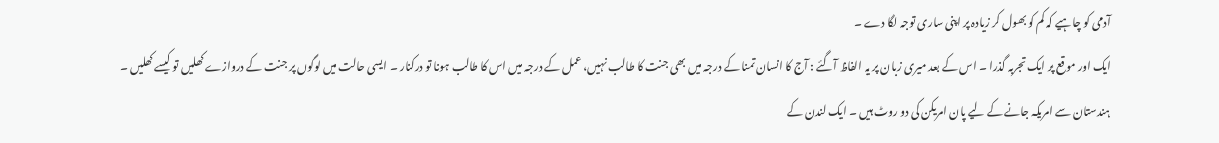آدمی کو چاہیے کہ کم کو بھول کر زیادہ پر اپنی ساری توجہ لگا دے ۔
ایک اور موقع پر ایک تجربہ گذرا ۔ اس کے بعد میری زبان پر یہ الفاظ آگئے : آج کا انسان تمنا کے درجہ میں بھی جنت کا طالب نہیں، عمل کے درجہ میں اس کا طالب ہونا تو درکنار ۔ ایسی حالت میں لوگوں پر جنت کے دروازے کھلیں تو کیسے کھلیں ۔
ہندستان سے امریکہ جانے کے لیے پان امریکن کی دو روٹ ہیں ۔ ایک لندن کے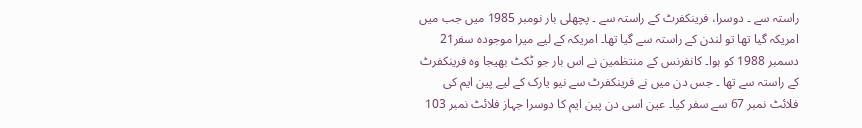راستہ سے ۔ دوسرا، فرینکفرٹ کے راستہ سے ۔ پچھلی بار نومبر 1985 میں جب میں امریکہ گیا تھا تو لندن کے راستہ سے گیا تھا۔ امریکہ کے لیے میرا موجودہ سفر21 دسمبر 1988 کو ہوا۔ کانفرنس کے منتظمین نے اس بار جو ٹکٹ بھیجا وہ فرینکفرٹ کے راستہ سے تھا ۔ جس دن میں نے فرینکفرٹ سے نیو یارک کے لیے پین ایم کی فلائٹ نمبر 67 سے سفر کیا۔ عین اسی دن پین ایم کا دوسرا جہاز فلائٹ نمبر 103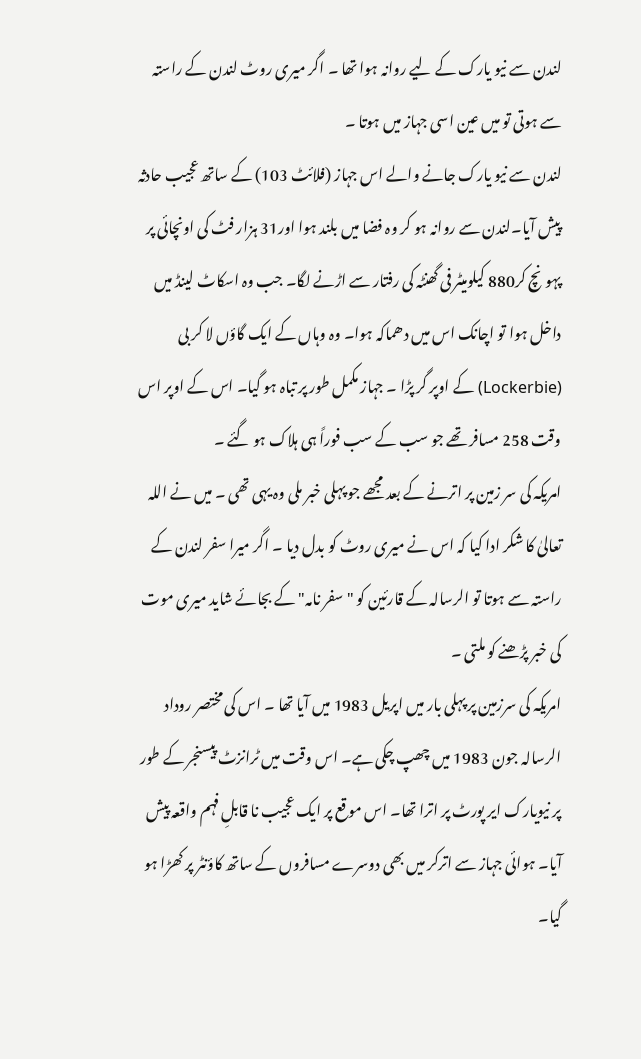لندن سے نیو یارک کے لیے روانہ ہوا تھا ۔ اگر میری روٹ لندن کے راستہ سے ہوتی تو میں عین اسی جہاز میں ہوتا ۔
لندن سے نیو یارک جانے والے اس جہاز (فلائٹ 103) کے ساتھ عجیب حادثہ پیش آیا۔لندن سے روانہ ہو کر وہ فضا میں بلند ہوا اور31 ہزار فٹ کی اونچائی پر پہونچ کر880 کیلومیٹر فی گھنٹہ کی رفتار سے اڑنے لگا۔ جب وہ اسکاٹ لینڈ میں داخل ہوا تو اچانک اس میں دھماکہ ہوا۔ وہ وہاں کے ایک گاؤں لا کر بی (Lockerbie) کے اوپر گر پڑا ۔ جہاز مکمل طور پر تباہ ہو گیا۔ اس کے اوپر اس وقت 258 مسافر تھے جو سب کے سب فوراً ہی ہلاک ہو گئے ۔
امریکہ کی سر زمین پر اترنے کے بعد مجھے جو پہلی خبر ملی وہ یہی تھی ۔ میں نے اللہ تعالیٰ کا شکر ادا کیا کہ اس نے میری روٹ کو بدل دیا ۔ اگر میرا سفر لندن کے راستہ سے ہوتا تو الرسالہ کے قارئین کو "سفر نامہ" کے بجائے شاید میری موت کی خبر پڑھنے کو ملتی ۔
امریکہ کی سرزمین پر پہلی بار میں اپریل 1983 میں آیا تھا ۔ اس کی مختصر روداد الرسالہ جون 1983 میں چھپ چکی ہے۔ اس وقت میں ٹرانزٹ پیسنجر کے طور پر نیویارک ایر پورٹ پر اترا تھا۔ اس موقع پر ایک عجیب نا قابلِ فہم واقعہ پیش آیا۔ ہوائی جہاز سے اترکر میں بھی دوسرے مسافروں کے ساتھ کاؤنٹر پر کھڑا ہو گیا۔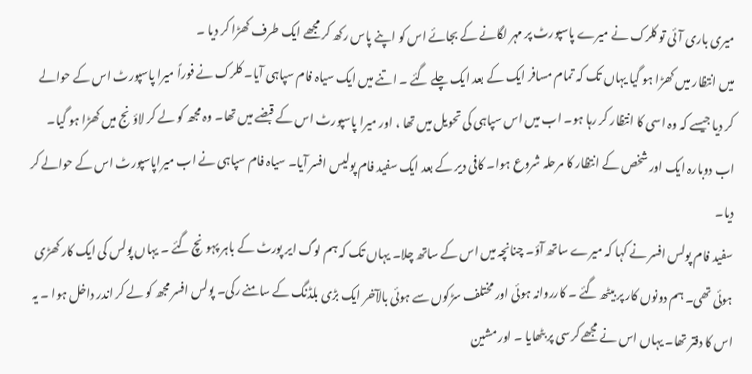میری باری آئی تو کلرک نے میرے پاسپورٹ پر مہر لگانے کے بجائے اس کو اپنے پاس رکھ کر مجھے ایک طرف کھڑا کر دیا ۔
میں انتظار میں کھڑا ہو گیا یہاں تک کہ تمام مسافر ایک کے بعد ایک چلے گئے ۔ اتنے میں ایک سیاہ فام سپاہی آیا۔ کلرک نے فوراً میرا پاسپورٹ اس کے حوالے کر دیا جیسے کہ وہ اسی کا انتظار کر رہا ہو۔ اب میں اس سپاہی کی تحویل میں تھا ، اور میرا پاسپورٹ اس کے قبضے میں تھا۔ وہ مجھ کو لے کر لاؤنج میں کھڑا ہو گیا۔ اب دوبارہ ایک اور شخص کے انتظار کا مرحلہ شروع ہوا۔ کافی دیر کے بعد ایک سفید فام پولیس افسر آیا۔ سیاہ فام سپاہی نے اب میراپاسپورٹ اس کے حوالے کر دیا۔
سفید فام پولس افسر نے کہا کہ میرے ساتھ آؤ۔ چنانچہ میں اس کے ساتھ چلا۔ یہاں تک کہ ہم لوگ ایر پورٹ کے باہر پہونچ گئے ۔ یہاں پولس کی ایک کار کھڑی ہوئی تھی۔ ہم دونوں کار پر بیٹھ گئے ۔ کارروانہ ہوئی اور مختلف سڑکوں سے ہوئی بالآخر ایک بڑی بلڈنگ کے سامنے رکی۔ پولس افسر مجھ کو لے کر اندر داخل ہوا ۔ یہ اس کا دفتر تھا۔ یہاں اس نے مجھے کرسی پر بٹھایا ۔ اور مشین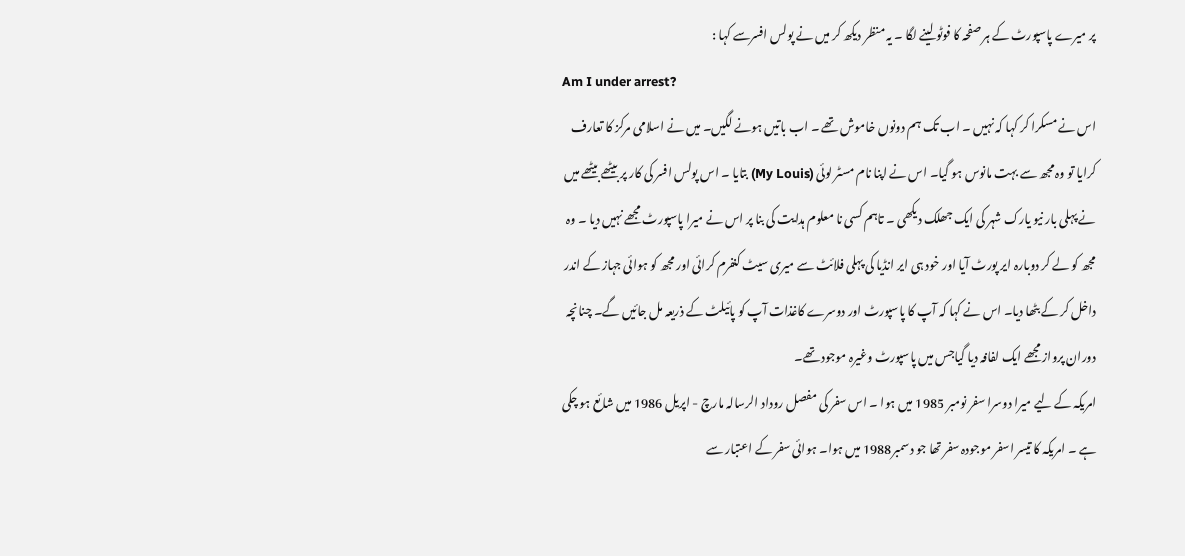پر میرے پاسپورٹ کے ہر صفحہ کا فوٹو لینے لگا ۔ یہ منظر دیکھ کر میں نے پولس افسرسے کہا :
Am I under arrest?
اس نے مسکرا کر کہا کہ نہیں ۔ اب تک ہم دونوں خاموش تھے ۔ اب باتیں ہونے لگیں۔ میں نے اسلامی مرکز کا تعارف کرایا تو وہ مجھ سے بہت مانوس ہو گیا۔ اس نے اپنا نام مسٹر لوئی (My Louis) بتایا ۔ اس پولس افسر کی کار پر بیٹھے بیٹھے میں نے پہلی بار نیو یارک شہر کی ایک جھلک دیکھی ۔ تاہم کسی نا معلوم ہدایت کی بنا پر اس نے میرا پاسپورٹ مجھے نہیں دیا ۔ وہ مجھ کو لے کر دوبارہ ایر پورٹ آیا اور خود ہی ایر انڈیا کی پہلی فلائٹ سے میری سیٹ کنفرم کرائی اور مجھ کو ہوائی جہاز کے اندر داخل کر کے بٹھا دیا۔ اس نے کہا کہ آپ کا پاسپورٹ اور دوسرے کاغذات آپ کو پائیلٹ کے ذریعہ مل جائیں گے۔ چنانچہ دوران پرواز مجھے ایک لفافہ دیا گیاجس میں پاسپورٹ وغیرہ موجود تھے۔
امریکہ کے لیے میرا دوسرا سفر نومبر 1985 میں ہوا ۔ اس سفر کی مفصل روداد الرسالہ مارچ - اپریل 1986 میں شائع ہو چکی ہے ۔ امریکہ کا تیسر اسفر موجودہ سفر تھا جو دسمبر1988 میں ہوا۔ ہوائی سفر کے اعتبار سے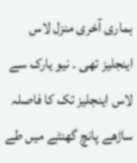ہماری آخری منزل لاس اینجلیز تھی ۔ نیو یارک سے لاس اینجلیز تک کا فاصلہ ساڑھے پانچ گھنٹے میں طے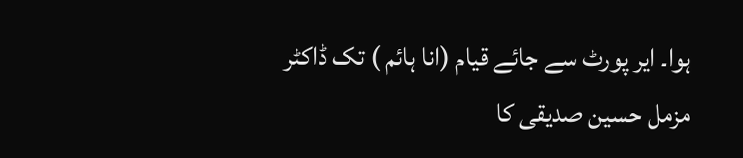ہوا۔ ایر پورٹ سے جائے قیام (انا ہائم ) تک ڈاکٹر مزمل حسین صدیقی کا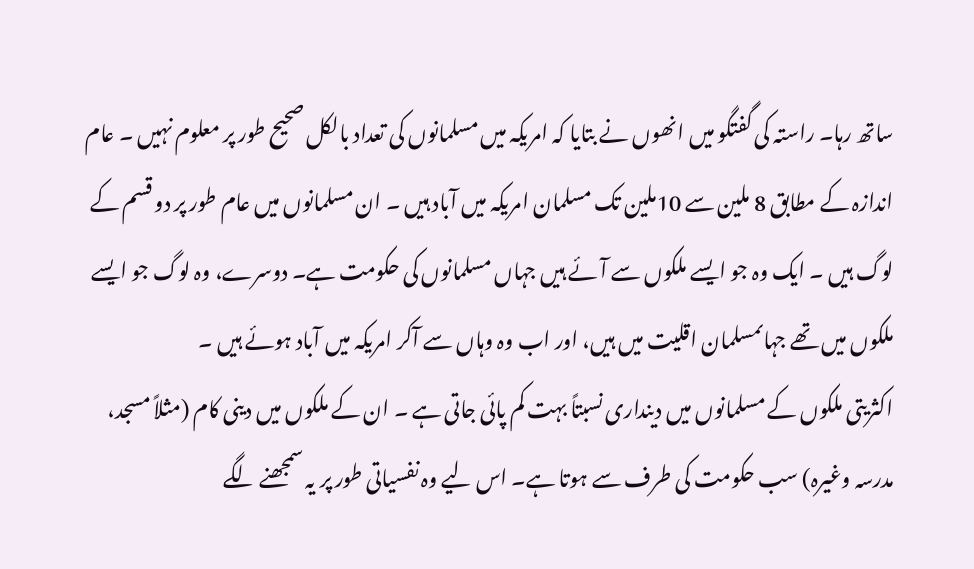ساتھ رہا۔ راستہ کی گفتگو میں انھوں نے بتایا کہ امریکہ میں مسلمانوں کی تعداد بالکل صحیح طور پر معلوم نہیں ۔ عام اندازہ کے مطابق 8 ملین سے 10ملین تک مسلمان امریکہ میں آباد ہیں ۔ ان مسلمانوں میں عام طور پر دو قسم کے لوگ ہیں ۔ ایک وہ جو ایسے ملکوں سے آئے ہیں جہاں مسلمانوں کی حکومت ہے۔ دوسرے، وہ لوگ جو ایسے ملکوں میں تھے جہاںمسلمان اقلیت میں ہیں، اور اب وہ وہاں سے آکر امریکہ میں آباد ہوئے ہیں ۔
اکثریتی ملکوں کے مسلمانوں میں دینداری نسبتاً بہت کم پائی جاتی ہے ۔ ان کے ملکوں میں دینی کام (مثلاً مسجد، مدرسہ وغیرہ) سب حکومت کی طرف سے ہوتا ہے۔ اس لیے وہ نفسیاتی طور پر یہ سمجھنے لگے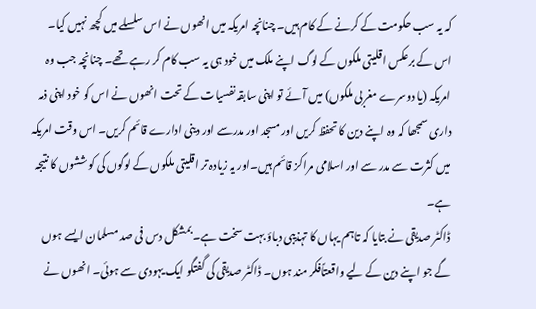کہ یہ سب حکومت کے کرنے کے کام ہیں۔ چنانچہ امریکہ میں انھوں نے اس سلسلے میں کچھ نہیں کیا۔ اس کے برعکس اقلیتی ملکوں کے لوگ اپنے ملک میں خود ہی یہ سب کام کر رہے تھے۔ چنانچہ جب وہ امریکہ (یا دوسرے مغربی ملکوں) میں آئے تو اپنی سابقہ نفسیات کے تحت انھوں نے اس کو خود اپنی ذمہ داری سمجھا کہ وہ اپنے دین کا تحفظ کریں اور مسجد اور مدرسے اور دینی ادارے قائم کریں۔ اس وقت امریکہ میں کثرت سے مدر سے اور اسلامی مراکز قائم ہیں۔اور یہ زیادہ تر اقلیتی ملکوں کے لوگوں کی کوششوں کا نتیجہ ہے۔
ڈاکٹر صدیقی نے بتایا کہ تاہم یہاں کا تہذیبی دباؤ بہت سخت ہے۔ بمشکل دس فی صد مسلمان ایسے ہوں گے جو اپنے دین کے لیے واقعتاًفکر مند ہوں۔ ڈاکٹر صدیقی کی گفتگو ایک یہودی سے ہوئی۔ انھوں نے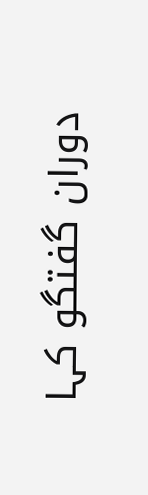دوران گفتگو کہا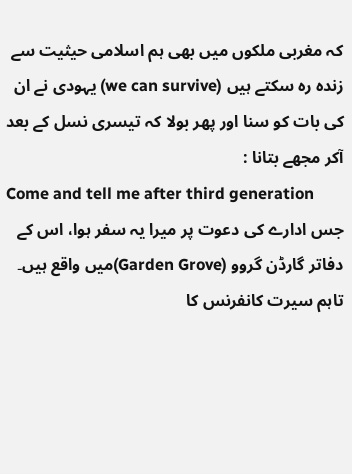کہ مغربی ملکوں میں بھی ہم اسلامی حیثیت سے زندہ رہ سکتے ہیں (we can survive) یہودی نے ان کی بات کو سنا اور پھر بولا کہ تیسری نسل کے بعد آکر مجھے بتانا :
Come and tell me after third generation
جس ادارے کی دعوت پر میرا یہ سفر ہوا، اس کے دفاتر گارڈن گروو (Garden Grove)میں واقع ہیں۔ تاہم سیرت کانفرنس کا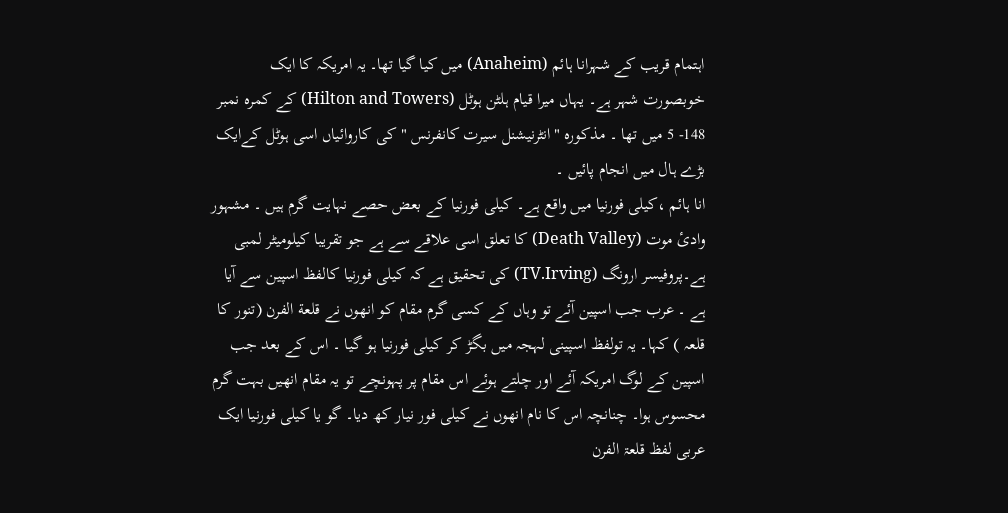اہتمام قریب کے شہرانا ہائم (Anaheim) میں کیا گیا تھا۔ یہ امریکہ کا ایک خوبصورت شہر ہے۔ یہاں میرا قیام ہلٹن ہوٹل (Hilton and Towers) کے کمرہ نمبر 148- 5 میں تھا ۔ مذکورہ "انٹرنیشنل سیرت کانفرنس " کی کاروائیاں اسی ہوٹل کےایک بڑے ہال میں انجام پائیں ۔
انا ہائم ،کیلی فورنیا میں واقع ہے۔ کیلی فورنیا کے بعض حصے نہایت گرم ہیں ۔ مشہور وادیٔ موت (Death Valley) کا تعلق اسی علاقے سے ہے جو تقریبا کیلومیٹر لمبی ہے۔پروفیسر ارونگ (TV.Irving) کی تحقیق ہے کہ کیلی فورنیا کالفظ اسپین سے آیا ہے ۔ عرب جب اسپین آئے تو وہاں کے کسی گرم مقام کو انھوں نے قلعة الفرن (تنور کا قلعہ ) کہا۔ یہ تولفظ اسپینی لہجہ میں بگڑ کر کیلی فورنیا ہو گیا ۔ اس کے بعد جب اسپین کے لوگ امریکہ آئے اور چلتے ہوئے اس مقام پر پہونچے تو یہ مقام انھیں بہت گرم محسوس ہوا۔ چنانچہ اس کا نام انھوں نے کیلی فور نیار کھ دیا۔ گو یا کیلی فورنیا ایک عربی لفظ قلعۃ الفرن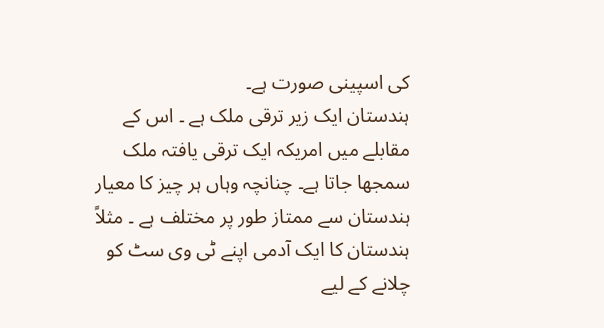کی اسپینی صورت ہے۔
ہندستان ایک زیر ترقی ملک ہے ۔ اس کے مقابلے میں امریکہ ایک ترقی یافتہ ملک سمجھا جاتا ہے۔ چنانچہ وہاں ہر چیز کا معیار ہندستان سے ممتاز طور پر مختلف ہے ۔ مثلاً ہندستان کا ایک آدمی اپنے ٹی وی سٹ کو چلانے کے لیے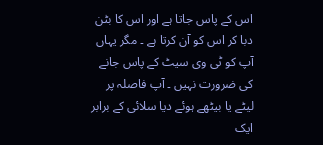اس کے پاس جاتا ہے اور اس کا بٹن دبا کر اس کو آن کرتا ہے ۔ مگر یہاں آپ کو ٹی وی سیٹ کے پاس جانے کی ضرورت نہیں ۔ آپ فاصلہ پر لیٹے یا بیٹھے ہوئے دیا سلائی کے برابر ایک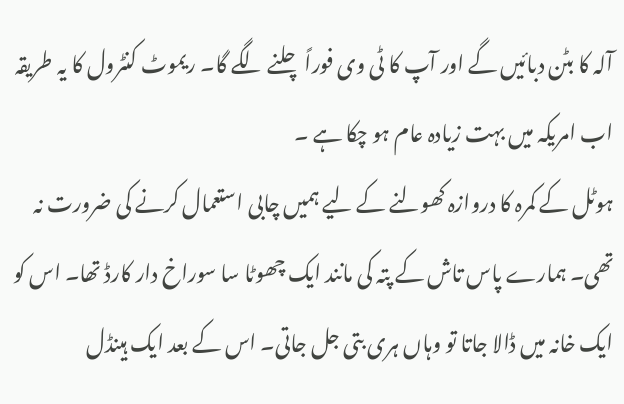آلہ کا بٹن دبائیں گے اور آپ کا ٹی وی فوراً چلنے لگے گا۔ ریموٹ کنٹرول کا یہ طریقہ اب امریکہ میں بہت زیادہ عام ہو چکا ہے ۔
ہوٹل کے کمرہ کا دروازہ کھولنے کے لیے ہمیں چابی استعمال کرنے کی ضرورت نہ تھی۔ ہمارے پاس تاش کے پتہ کی مانند ایک چھوٹا سا سوراخ دار کارڈ تھا۔ اس کو ایک خانہ میں ڈالا جاتا تو وہاں ہری بتی جل جاتی۔ اس کے بعد ایک ہینڈل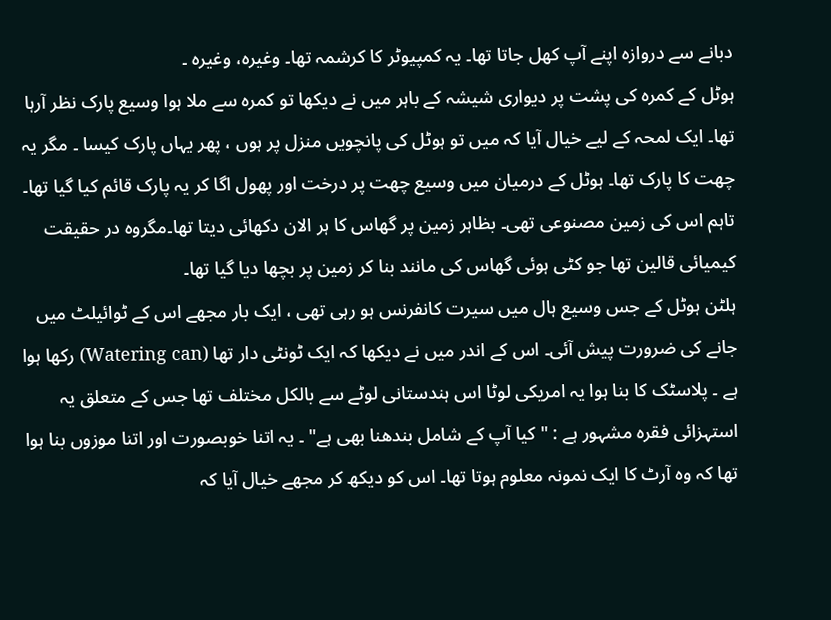دبانے سے دروازہ اپنے آپ کھل جاتا تھا۔ یہ کمپیوٹر کا کرشمہ تھا۔ وغیرہ، وغیرہ ۔
ہوٹل کے کمرہ کی پشت پر دیواری شیشہ کے باہر میں نے دیکھا تو کمرہ سے ملا ہوا وسیع پارک نظر آرہا تھا۔ ایک لمحہ کے لیے خیال آیا کہ میں تو ہوٹل کی پانچویں منزل پر ہوں ، پھر یہاں پارک کیسا ۔ مگر یہ چھت کا پارک تھا۔ ہوٹل کے درمیان میں وسیع چھت پر درخت اور پھول اگا کر یہ پارک قائم کیا گیا تھا۔ تاہم اس کی زمین مصنوعی تھی۔ بظاہر زمین پر گھاس کا ہر الان دکھائی دیتا تھا۔مگروہ در حقیقت کیمیائی قالین تھا جو کٹی ہوئی گھاس کی مانند بنا کر زمین پر بچھا دیا گیا تھا۔
ہلٹن ہوٹل کے جس وسیع ہال میں سیرت کانفرنس ہو رہی تھی ، ایک بار مجھے اس کے ٹوائیلٹ میں جانے کی ضرورت پیش آئی۔ اس کے اندر میں نے دیکھا کہ ایک ٹونٹی دار تھا (Watering can) رکھا ہوا ہے ۔ پلاسٹک کا بنا ہوا یہ امریکی لوٹا اس ہندستانی لوٹے سے بالکل مختلف تھا جس کے متعلق یہ استہزائی فقرہ مشہور ہے : " کیا آپ کے شامل بندھنا بھی ہے" ۔ یہ اتنا خوبصورت اور اتنا موزوں بنا ہوا تھا کہ وہ آرٹ کا ایک نمونہ معلوم ہوتا تھا۔ اس کو دیکھ کر مجھے خیال آیا کہ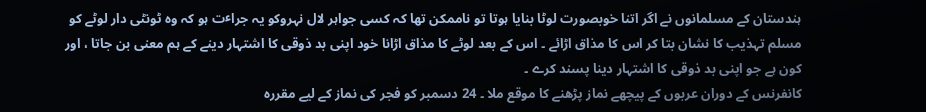ہندستان کے مسلمانوں نے اگر اتنا خوبصورت لوٹا بنایا ہوتا تو ناممکن تھا کہ کسی جواہر لال نہروکو یہ جراٴت ہو کہ وہ ٹونٹی دار لوٹے کو مسلم تہذیب کا نشان بتا کر اس کا مذاق اڑائے ۔ اس کے بعد لوٹے کا مذاق اڑانا خود اپنی بد ذوقی کا اشتہار دینے کے ہم معنی بن جاتا ، اور کون ہے جو اپنی بد ذوقی کا اشتہار دینا پسند کرے ۔
کانفرنس کے دوران عربوں کے پیچھے نماز پڑھنے کا موقع ملا ۔ 24 دسمبر کو فجر کی نماز کے لیے مقررہ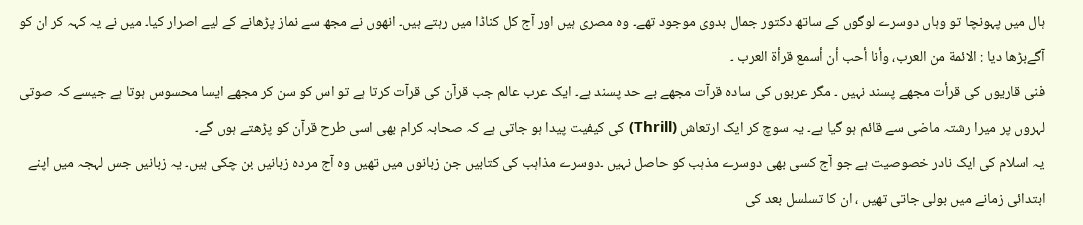ہال میں پہونچا تو وہاں دوسرے لوگوں کے ساتھ دکتور جمال بدوی موجود تھے۔ وہ مصری ہیں اور آج کل کناڈا میں رہتے ہیں۔ انھوں نے مجھ سے نماز پڑھانے کے لیے اصرار کیا۔ میں نے یہ کہہ کر ان کو آگےبڑھا دیا : الائمة من العرب، وأنا أحب أن أسمع قرأة العرب ۔
فنی قاریوں کی قرأت مجھے پسند نہیں ۔ مگر عربوں کی سادہ قرآت مجھے بے حد پسند ہے۔ ایک عرب عالم جب قرآن کی قرآت کرتا ہے تو اس کو سن کر مجھے ایسا محسوس ہوتا ہے جیسے کہ صوتی لہروں پر میرا رشتہ ماضی سے قائم ہو گیا ہے۔ یہ سوچ کر ایک ارتعاش (Thrill) کی کیفیت پیدا ہو جاتی ہے کہ صحابہ کرام بھی اسی طرح قرآن کو پڑھتے ہوں گے۔
یہ اسلام کی ایک نادر خصوصیت ہے جو آج کسی بھی دوسرے مذہب کو حاصل نہیں ۔دوسرے مذاہب کی کتابیں جن زبانوں میں تھیں وہ آج مردہ زبانیں بن چکی ہیں۔ یہ زبانیں جس لہجہ میں اپنے ابتدائی زمانے میں بولی جاتی تھیں ، ان کا تسلسل بعد کی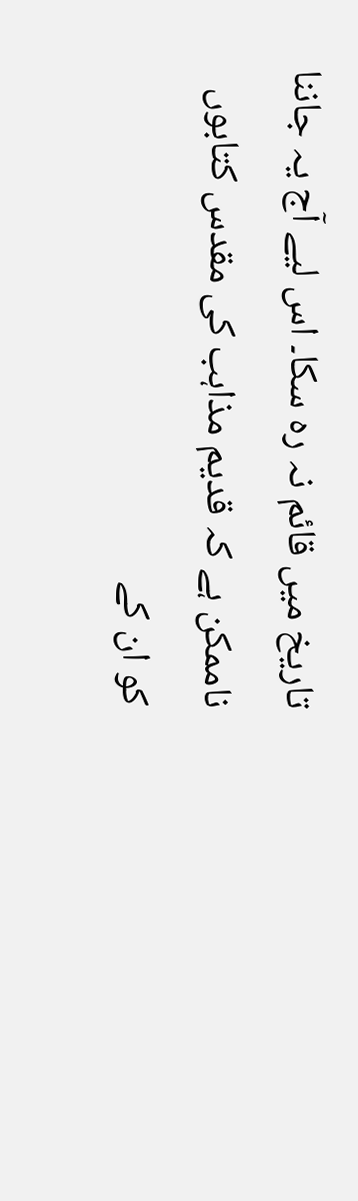تاریخ میں قائم نہ رہ سکا۔ اس لیے آج یہ جاننا ناممکن ہے کہ قدیم مذاہب کی مقدس کتابوں کو ان کے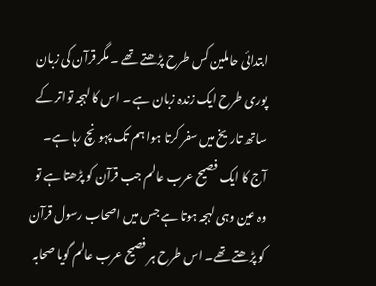ابتدائی حاملین کس طرح پڑھتے تھے ۔ مگر قرآن کی زبان پوری طرح ایک زندہ زبان ہے ۔ اس کا لہجہ تواتر کے ساتھ تاریخ میں سفر کرتا ہوا ہم تک پہونچ رہا ہے۔ آج کا ایک فصیح عرب عالم جب قرآن کو پڑھتا ہے تو وہ عین وہی لہجہ ہوتا ہے جس میں اصحاب رسول قرآن کو پڑھتے تھے۔ اس طرح ہر فصیح عرب عالم گویا صحابہ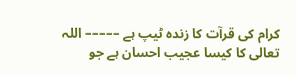کرام کی قرآت کا زندہ ٹیپ ہے ––––– اللہ تعالی کا کیسا عجیب احسان ہے جو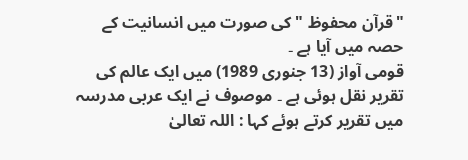"قرآن محفوظ " کی صورت میں انسانیت کے حصہ میں آیا ہے ۔
قومی آواز (13 جنوری 1989) میں ایک عالم کی تقریر نقل ہوئی ہے ۔ موصوف نے ایک عربی مدرسہ میں تقریر کرتے ہوئے کہا : اللہ تعالیٰ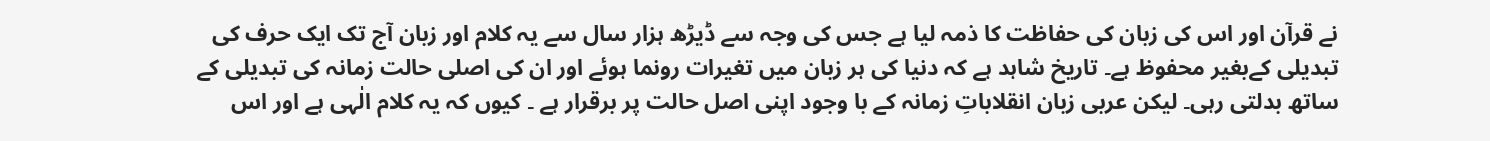نے قرآن اور اس کی زبان کی حفاظت کا ذمہ لیا ہے جس کی وجہ سے ڈیڑھ ہزار سال سے یہ کلام اور زبان آج تک ایک حرف کی تبدیلی کےبغیر محفوظ ہے۔ تاریخ شاہد ہے کہ دنیا کی ہر زبان میں تغیرات رونما ہوئے اور ان کی اصلی حالت زمانہ کی تبدیلی کے ساتھ بدلتی رہی۔ لیکن عربی زبان انقلاباتِ زمانہ کے با وجود اپنی اصل حالت پر برقرار ہے ۔ کیوں کہ یہ کلام الٰہی ہے اور اس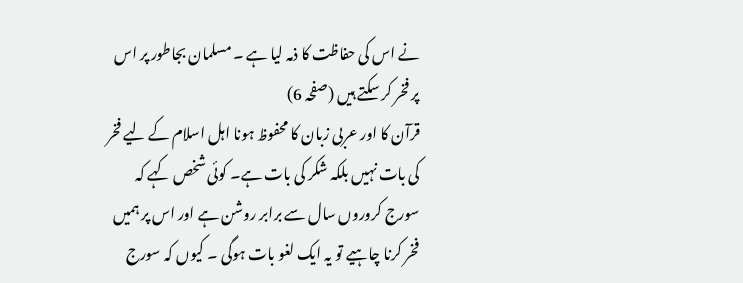نے اس کی حفاظت کا ذمہ لیا ہے ۔ مسلمان بجاطور پر اس پر فخر کر سکتے ہیں (صفحہ 6)
قرآن کا اور عربی زبان کا محفوظ ہونا اہل اسلام کے لیے فخر کی بات نہیں بلکہ شکر کی بات ہے۔ کوئی شخص کہے کہ سورج کروروں سال سے برابر روشن ہے اور اس پر ہمیں فخر کرنا چاہیے تو یہ ایک لغو بات ہوگی ۔ کیوں کہ سورج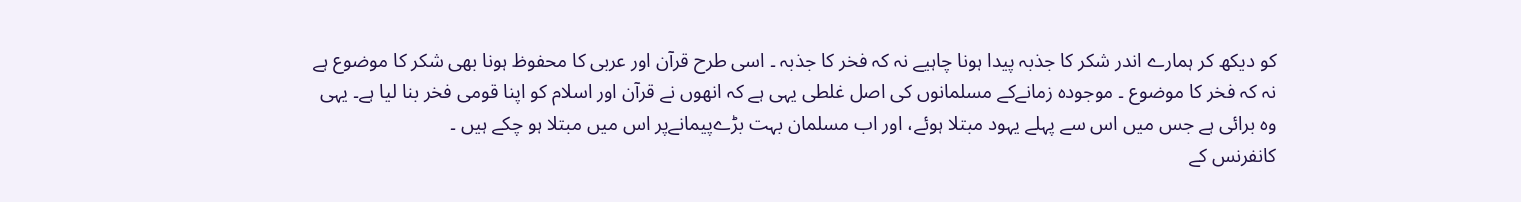کو دیکھ کر ہمارے اندر شکر کا جذبہ پیدا ہونا چاہیے نہ کہ فخر کا جذبہ ۔ اسی طرح قرآن اور عربی کا محفوظ ہونا بھی شکر کا موضوع ہے نہ کہ فخر کا موضوع ۔ موجودہ زمانےکے مسلمانوں کی اصل غلطی یہی ہے کہ انھوں نے قرآن اور اسلام کو اپنا قومی فخر بنا لیا ہے۔ یہی وہ برائی ہے جس میں اس سے پہلے یہود مبتلا ہوئے، اور اب مسلمان بہت بڑےپیمانےپر اس میں مبتلا ہو چکے ہیں ۔
کانفرنس کے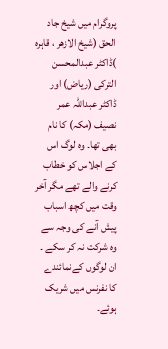پروگرام میں شیخ جاد الحق (شیخ الازهر ، قاہرہ )ڈاکٹر عبدالمحسن الترکی (ریاض) اور ڈاکٹر عبداللہ عمر نصیف (مکہ) کا نام بھی تھا۔ وہ لوگ اس کے اجلاس کو خطاب کرنے والے تھے مگر آخر وقت میں کچھ اسباب پیش آنے کی وجہ سے وہ شرکت نہ کر سکے ۔ ان لوگوں کےنمائندے کا نفرنس میں شریک ہوئے۔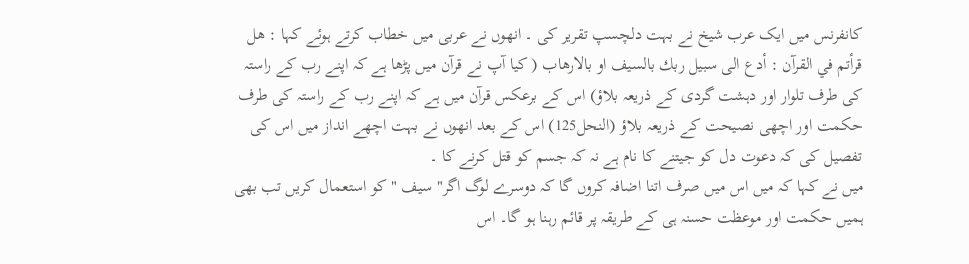کانفرنس میں ایک عرب شیخ نے بہت دلچسپ تقریر کی ۔ انھوں نے عربی میں خطاب کرتے ہوئے کہا : هل قرأتم في القرآن : أدع الى سبيل ربك بالسيف او بالارهاب ( کیا آپ نے قرآن میں پڑھا ہے کہ اپنے رب کے راستہ کی طرف تلوار اور دہشت گردی کے ذریعہ بلاؤ) اس کے برعکس قرآن میں ہے کہ اپنے رب کے راستہ کی طرف حکمت اور اچھی نصیحت کے ذریعہ بلاؤ (النحل125) اس کے بعد انھوں نے بہت اچھے انداز میں اس کی تفصیل کی کہ دعوت دل کو جیتنے کا نام ہے نہ کہ جسم کو قتل کرنے کا ۔
میں نے کہا کہ میں اس میں صرف اتنا اضافہ کروں گا کہ دوسرے لوگ اگر" سیف " کو استعمال کریں تب بھی ہمیں حکمت اور موعظت حسنہ ہی کے طریقہ پر قائم رہنا ہو گا۔ اس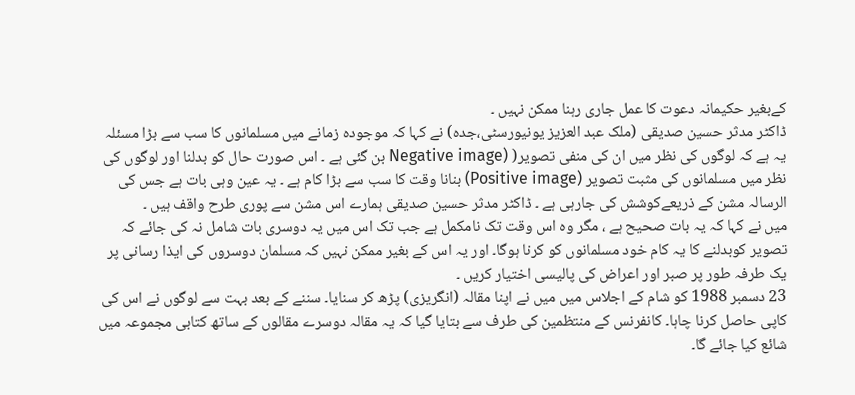کےبغیر حکیمانہ دعوت کا عمل جاری رہنا ممکن نہیں ۔
ڈاکٹر مدثر حسین صدیقی (ملک عبد العزیز یونیورسٹی،جدہ) نے کہا کہ موجودہ زمانے میں مسلمانوں کا سب سے بڑا مسئلہ یہ ہے کہ لوگوں کی نظر میں ان کی منفی تصویر( (Negative image بن گئی ہے ۔ اس صورت حال کو بدلنا اور لوگوں کی نظر میں مسلمانوں کی مثبت تصویر (Positive image) بنانا وقت کا سب سے بڑا کام ہے ۔ یہ عین وہی بات ہے جس کی الرسالہ مشن کے ذریعےکوشش کی جارہی ہے ۔ ڈاکٹر مدثر حسین صدیقی ہمارے اس مشن سے پوری طرح واقف ہیں ۔
میں نے کہا کہ یہ بات صحیح ہے ، مگر وہ اس وقت تک نامکمل ہے جب تک اس میں یہ دوسری بات شامل نہ کی جائے کہ تصویر کوبدلنے کا یہ کام خود مسلمانوں کو کرنا ہوگا۔ اور یہ اس کے بغیر ممکن نہیں کہ مسلمان دوسروں کی ایذا رسانی پر یک طرفہ طور پر صبر اور اعراض کی پالیسی اختیار کریں ۔
23 دسمبر 1988 کو شام کے اجلاس میں میں نے اپنا مقالہ (انگریزی) پڑھ کر سنایا۔ سننے کے بعد بہت سے لوگوں نے اس کی کاپی حاصل کرنا چاہا۔ کانفرنس کے منتظمین کی طرف سے بتایا گیا کہ یہ مقالہ دوسرے مقالوں کے ساتھ کتابی مجموعہ میں شائع کیا جائے گا۔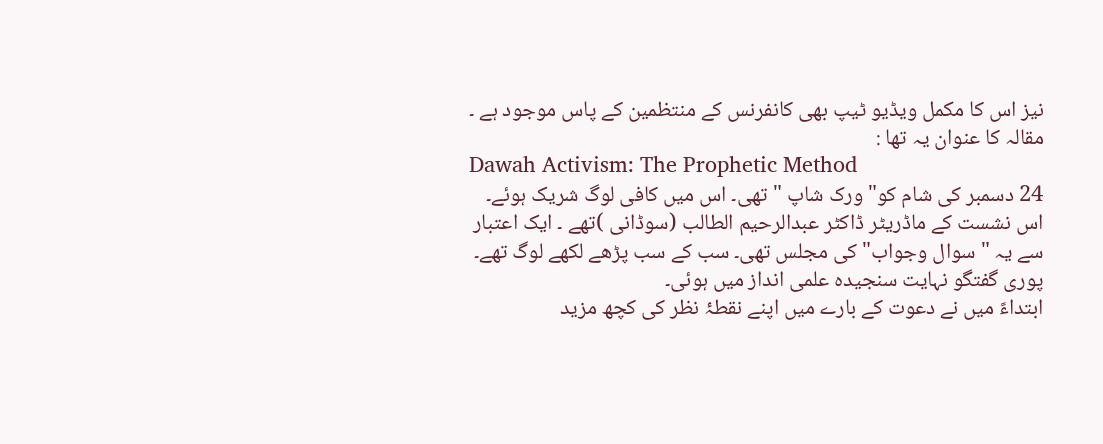نیز اس کا مکمل ویڈیو ٹیپ بھی کانفرنس کے منتظمین کے پاس موجود ہے ۔ مقالہ کا عنوان یہ تھا :
Dawah Activism: The Prophetic Method
24 دسمبر کی شام کو" ورک شاپ "تھی۔ اس میں کافی لوگ شریک ہوئے۔ اس نشست کے ماڈریٹر ڈاکٹر عبدالرحیم الطالب (سوڈانی )تھے ۔ ایک اعتبار سے یہ "سوال وجواب" کی مجلس تھی۔ سب کے سب پڑھے لکھے لوگ تھے۔ پوری گفتگو نہایت سنجیدہ علمی انداز میں ہوئی۔
ابتداءً میں نے دعوت کے بارے میں اپنے نقطۂ نظر کی کچھ مزید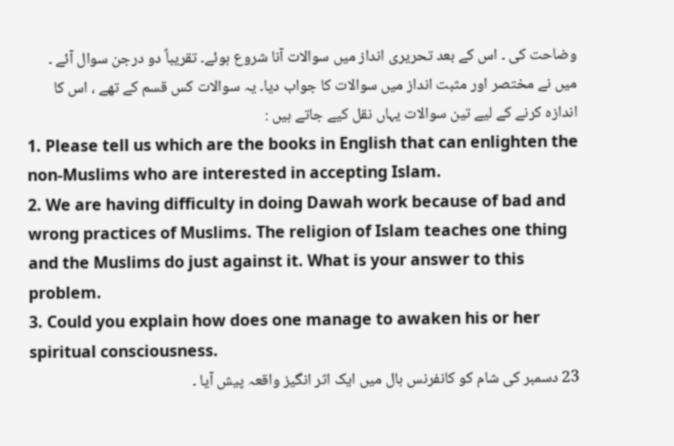وضاحت کی ۔ اس کے بعد تحریری انداز میں سوالات آنا شروع ہوئے۔ تقریباً دو درجن سوال آئے ۔ میں نے مختصر اور مثبت انداز میں سوالات کا جواب دیا۔ یہ سوالات کس قسم کے تھے ، اس کا اندازہ کرنے کے لیے تین سوالات یہاں نقل کیے جاتے ہیں :
1. Please tell us which are the books in English that can enlighten the non-Muslims who are interested in accepting Islam.
2. We are having difficulty in doing Dawah work because of bad and wrong practices of Muslims. The religion of Islam teaches one thing and the Muslims do just against it. What is your answer to this problem.
3. Could you explain how does one manage to awaken his or her spiritual consciousness.
23 دسمبر کی شام کو کانفرنس ہال میں ایک اثر انگیز واقعہ پیش آیا ۔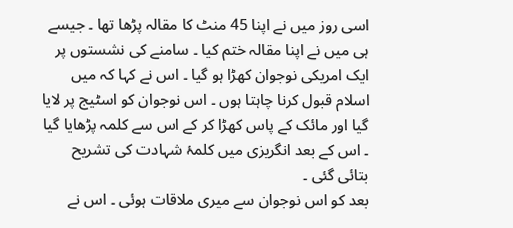اسی روز میں نے اپنا 45 منٹ کا مقالہ پڑھا تھا ۔ جیسے ہی میں نے اپنا مقالہ ختم کیا ۔ سامنے کی نشستوں پر ایک امریکی نوجوان کھڑا ہو گیا ۔ اس نے کہا کہ میں اسلام قبول کرنا چاہتا ہوں ۔ اس نوجوان کو اسٹیج پر لایا گیا اور مائک کے پاس کھڑا کر کے اس سے کلمہ پڑھایا گیا ۔ اس کے بعد انگریزی میں کلمۂ شہادت کی تشریح بتائی گئی ۔
بعد کو اس نوجوان سے میری ملاقات ہوئی ۔ اس نے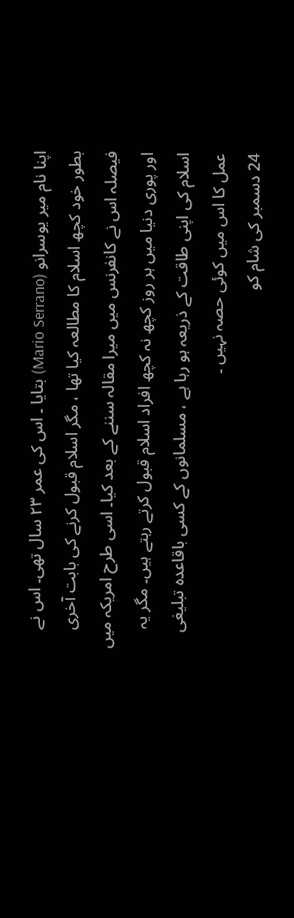اپنا نام میر یوسرانو (Mario Serrano) بتایا ۔ اس کی عمر ۲۳ سال تھی۔ اس نے بطور خود کچھ اسلام کا مطالعہ کیا تھا ، مگر اسلام قبول کرنے کی بابت آخری فیصلہ اس نے کانفرنس میں میرا مقالہ سننے کے بعد کیا۔ اسی طرح امریکہ میں اور پوری دنیا میں ہر روز کچھ نہ کچھ افراد اسلام قبول کرتے رہتے ہیں۔ مگر یہ اسلام کی اپنی طاقت کے ذریعہ ہو رہا ہے ، مسلمانوں کے کسی باقاعدہ تبلیغی عمل کا اس میں کوئی حصہ نہیں ۔
24 دسمبر کی شام کو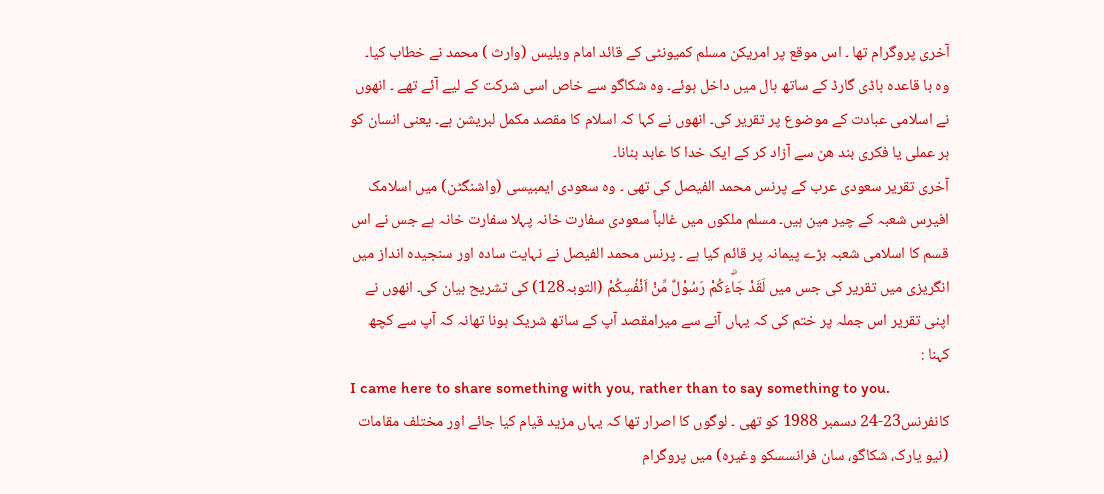آخری پروگرام تھا ۔ اس موقع پر امریکن مسلم کمیونٹی کے قائد امام ویلیس (وارث ) محمد نے خطاب کیا۔ وہ با قاعدہ باڈی گارڈ کے ساتھ ہال میں داخل ہوئے۔ وہ شکاگو سے خاص اسی شرکت کے لیے آئے تھے ۔ انھوں نے اسلامی عبادت کے موضوع پر تقریر کی۔ انھوں نے کہا کہ اسلام کا مقصد مکمل لبریشن ہے۔ یعنی انسان کو ہر عملی یا فکری بند ھن سے آزاد کر کے ایک خدا کا عابد بنانا۔
آخری تقریر سعودی عرب کے پرنس محمد الفیصل کی تھی ۔ وہ سعودی ایمبیسی (واشنگٹن) میں اسلامک افیرس شعبہ کے چیر مین ہیں۔ مسلم ملکوں میں غالباً سعودی سفارت خانہ پہلا سفارت خانہ ہے جس نے اس قسم کا اسلامی شعبہ بڑے پیمانہ پر قائم کیا ہے ۔ پرنس محمد الفیصل نے نہایت سادہ اور سنجیدہ انداز میں انگریزی میں تقریر کی جس میں لَقَدْ جَاۗءَكُمْ رَسُوْلٌ مِّنْ اَنْفُسِكُمْ (التوبہ128) کی تشریح بیان کی۔ انھوں نے اپنی تقریر اس جملہ پر ختم کی کہ یہاں آنے سے میرامقصد آپ کے ساتھ شریک ہونا تھانہ کہ آپ سے کچھ کہنا :
I came here to share something with you, rather than to say something to you.
کانفرنس23-24 دسمبر 1988 کو تھی ۔ لوگوں کا اصرار تھا کہ یہاں مزید قیام کیا جائے اور مختلف مقامات (نیو یارک، شکاگو، سان فرانسسکو وغیرہ) میں پروگرام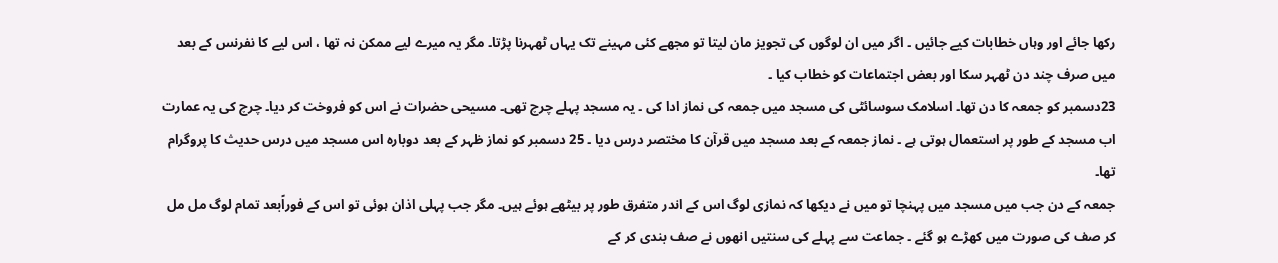رکھا جائے اور وہاں خطابات کیے جائیں ۔ اگر میں ان لوگوں کی تجویز مان لیتا تو مجھے کئی مہینے تک یہاں ٹھہرنا پڑتا۔ مگر یہ میرے لیے ممکن نہ تھا ، اس لیے کا نفرنس کے بعد میں صرف چند دن ٹھہر سکا اور بعض اجتماعات کو خطاب کیا ۔
23دسمبر کو جمعہ کا دن تھا۔ اسلامک سوسائٹی کی مسجد میں جمعہ کی نماز ادا کی ۔ یہ مسجد پہلے چرچ تھی۔ مسیحی حضرات نے اس کو فروخت کر دیا۔ چرچ کی یہ عمارت اب مسجد کے طور پر استعمال ہوتی ہے ۔ نماز جمعہ کے بعد مسجد میں قرآن کا مختصر درس دیا ۔ 25 دسمبر کو نماز ظہر کے بعد دوبارہ اس مسجد میں درس حدیث کا پروگرام تھا۔
جمعہ کے دن جب میں مسجد میں پہنچا تو میں نے دیکھا کہ نمازی لوگ اس کے اندر متفرق طور پر بیٹھے ہوئے ہیں۔ مگر جب پہلی اذان ہوئی تو اس کے فوراًبعد تمام لوگ مل مل کر صف کی صورت میں کھڑے ہو گئے ۔ جماعت سے پہلے کی سنتیں انھوں نے صف بندی کر کے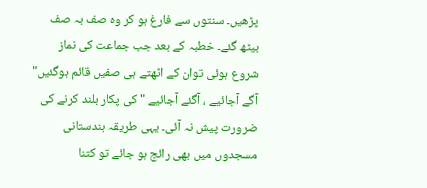پڑھیں۔ سنتوں سے فارغ ہو کر وہ صف بہ صف بیٹھ گئے۔ خطبہ کے بعد جب جماعت کی نماز شروع ہوئی توان کے اٹھتے ہی صفیں قائم ہوگئیں" آگے آجائیے ، آگئے آجائیے " کی پکار بلند کرنے کی ضرورت پیش نہ آئی۔ یہی طریقہ ہندستانی مسجدوں میں بھی رائج ہو جائے تو کتنا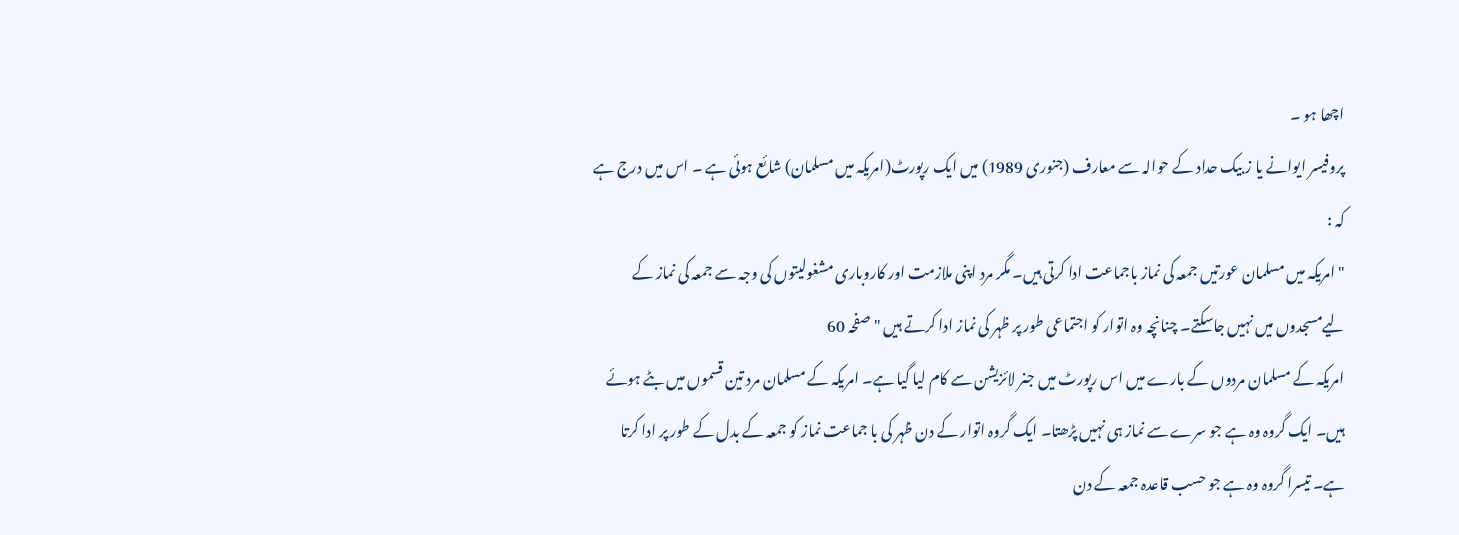اچھا ہو ۔
پروفیسر ایوانے یا ز بیک حداد کے حوالہ سے معارف (جنوری 1989) میں ایک رپورٹ(امریکہ میں مسلمان) شائع ہوئی ہے ۔ اس میں درج ہے کہ :
"امریکہ میں مسلمان عورتیں جمعہ کی نماز باجماعت ادا کرتی ہیں۔ مگر مرد اپنی ملازمت اور کاروباری مشغولیتوں کی وجہ سے جمعہ کی نماز کے لیےمسجدوں میں نہیں جاسکتے۔ چنانچہ وہ اتوار کو اجتماعی طور پر ظہر کی نماز ادا کرتے ہیں "صفحہ 60
امریکہ کے مسلمان مردوں کے بارے میں اس رپورٹ میں جنر لائزیشن سے کام لیا گیا ہے۔ امریکہ کے مسلمان مرد تین قسموں میں بٹے ہوئے ہیں۔ ایک گروہ وہ ہے جو سرے سے نماز ہی نہیں پڑھتا۔ ایک گروہ اتوار کے دن ظہر کی با جماعت نماز کو جمعہ کے بدل کے طور پر ادا کرتا ہے۔ تیسرا گروہ وہ ہے جو حسب قاعدہ جمعہ کے دن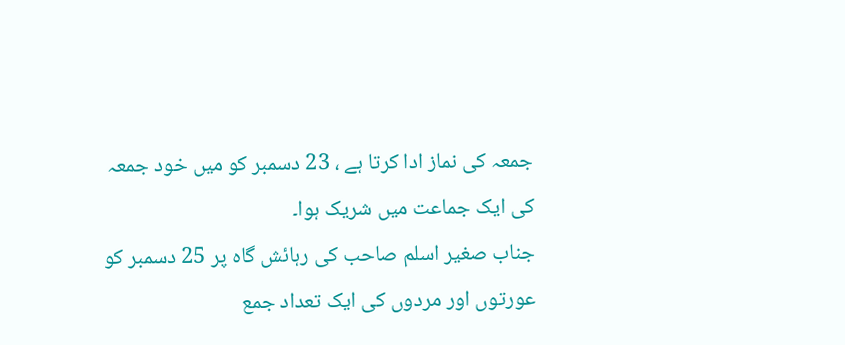جمعہ کی نماز ادا کرتا ہے ، 23 دسمبر کو میں خود جمعہ کی ایک جماعت میں شریک ہوا۔
جناب صغیر اسلم صاحب کی رہائش گاہ پر 25 دسمبر کو عورتوں اور مردوں کی ایک تعداد جمع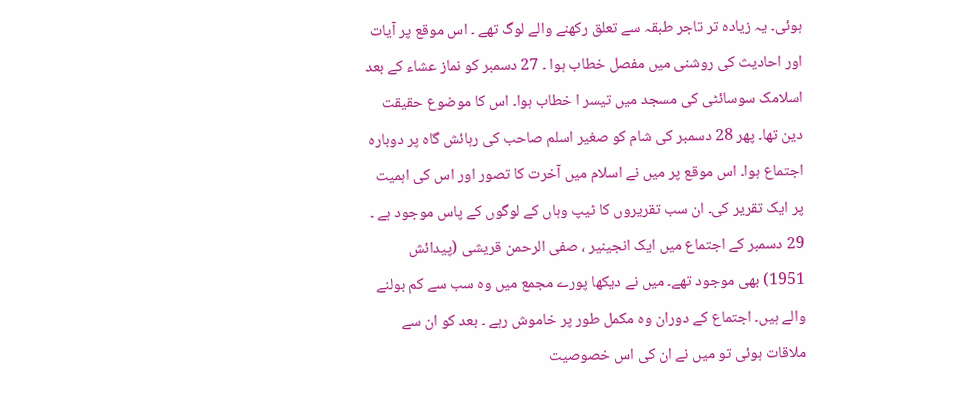ہوئی۔ یہ زیادہ تر تاجر طبقہ سے تعلق رکھنے والے لوگ تھے ۔ اس موقع پر آیات اور احادیث کی روشنی میں مفصل خطاب ہوا ۔ 27 دسمبر کو نماز عشاء کے بعد اسلامک سوسائٹی کی مسجد میں تیسر ا خطاب ہوا۔ اس کا موضوع حقیقت دین تھا۔ پھر 28 دسمبر کی شام کو صغیر اسلم صاحب کی رہائش گاہ پر دوبارہ اجتماع ہوا۔ اس موقع پر میں نے اسلام میں آخرت کا تصور اور اس کی اہمیت پر ایک تقریر کی۔ ان سب تقریروں کا ٹیپ وہاں کے لوگوں کے پاس موجود ہے ۔
29 دسمبر کے اجتماع میں ایک انجینیر ، صفی الرحمن قریشی (پیدائش 1951) بھی موجود تھے۔ میں نے دیکھا پورے مجمع میں وہ سب سے کم بولنے والے ہیں۔ اجتماع کے دوران وہ مکمل طور پر خاموش رہے ۔ بعد کو ان سے ملاقات ہوئی تو میں نے ان کی اس خصوصیت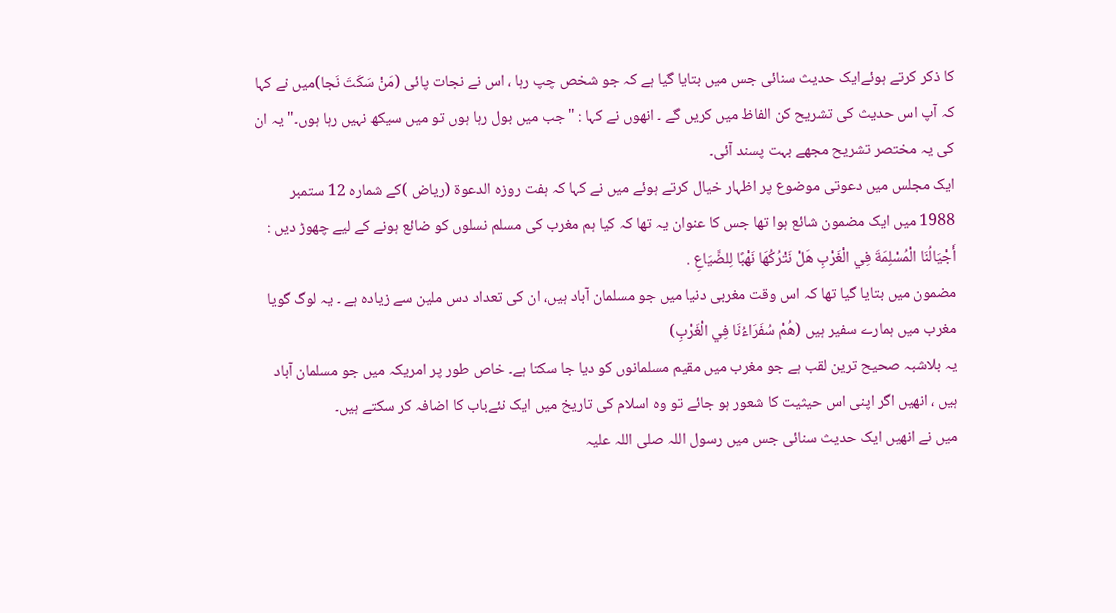کا ذکر کرتے ہوئےایک حدیث سنائی جس میں بتایا گیا ہے کہ جو شخص چپ رہا ، اس نے نجات پائی (مَنْ سَكَتَ نَجا)میں نے کہا کہ آپ اس حدیث کی تشریح کن الفاظ میں کریں گے ۔ انھوں نے کہا : "جب میں بول رہا ہوں تو میں سیکھ نہیں رہا ہوں۔" یہ ان کی یہ مختصر تشریح مجھے بہت پسند آئی۔
ایک مجلس میں دعوتی موضوع پر اظہار خیال کرتے ہوئے میں نے کہا کہ ہفت روزہ الدعوۃ (ریاض )کے شمارہ 12 ستمبر 1988 میں ایک مضمون شائع ہوا تھا جس کا عنوان یہ تھا کہ کیا ہم مغرب کی مسلم نسلوں کو ضائع ہونے کے لیے چھوڑ دیں :
أَجْيَالُنَا الْمُسْلِمَةَ فِي الْغَرْبِ هَلْ نَتْرُكُهَا نَهْبًا لِلضَّيَاعِ .
مضمون میں بتایا گیا تھا کہ اس وقت مغربی دنیا میں جو مسلمان آباد ہیں، ان کی تعداد دس ملین سے زیادہ ہے ۔ یہ لوگ گویا مغرب میں ہمارے سفیر ہیں (هُمْ سُفَرَاءُنَا فِي الْغَرْبِ)
یہ بلاشبہ صحیح ترین لقب ہے جو مغرب میں مقیم مسلمانوں کو دیا جا سکتا ہے۔ خاص طور پر امریکہ میں جو مسلمان آباد ہیں ، انھیں اگر اپنی اس حیثیت کا شعور ہو جائے تو وہ اسلام کی تاریخ میں ایک نئےباب کا اضافہ کر سکتے ہیں۔
میں نے انھیں ایک حدیث سنائی جس میں رسول اللہ صلی اللہ علیہ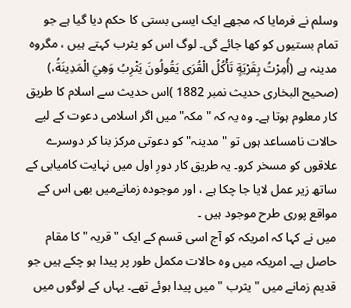وسلم نے فرمایا کہ مجھے ایک ایسی بستی کا حکم دیا گیا ہے جو تمام بستیوں کو کھا جائے گی۔ لوگ اس کو یثرب کہتے ہیں ، مگروہ مدینہ ہے (أُمِرْتُ بِقَرْيَةٍ تَأْكُلُ الْقُرَى يَقُولُونَ يَثْرِبُ وَهِيَ الْمَدِينَةُ،) (صحیح البخاری حدیث نمبر 1882 )اس حدیث سے اسلام کا طریق کار معلوم ہوتا ہے۔ وہ یہ کہ " مکہ" میں اگر اسلامی دعوت کے لیے حالات نامساعد ہوں تو "مدینہ" کو دعوتی مرکز بنا کر دوسرے علاقوں کو مسخر کرو۔ یہ طریق کار دورِ اول میں نہایت کامیابی کے ساتھ زیر عمل لایا جا چکا ہے ، اور موجودہ زمانےمیں بھی اس کے مواقع پوری طرح موجود ہیں ۔
میں نے کہا کہ امریکہ کو آج اسی قسم کے ایک " قریہ " کا مقام حاصل ہے۔ امریکہ میں وہ حالات مکمل طور پر پیدا ہو چکے ہیں جو قدیم زمانے میں " یثرب " میں پیدا ہوئے تھے۔ یہاں کے لوگوں میں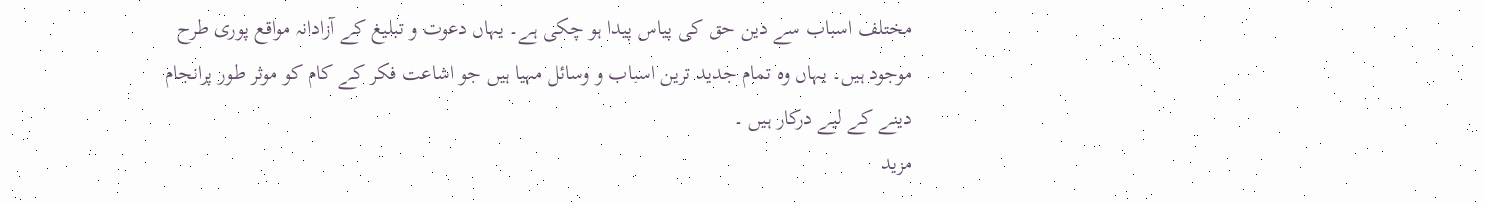مختلف اسباب سے دین حق کی پیاس پیدا ہو چکی ہے۔ یہاں دعوت و تبلیغ کے آزادانہ مواقع پوری طرح موجود ہیں۔ یہاں وہ تمام جدید ترین اسباب و وسائل مہیا ہیں جو اشاعت فکر کے کام کو موثر طور پرانجام دینے کے لیے درکار ہیں ۔
مزید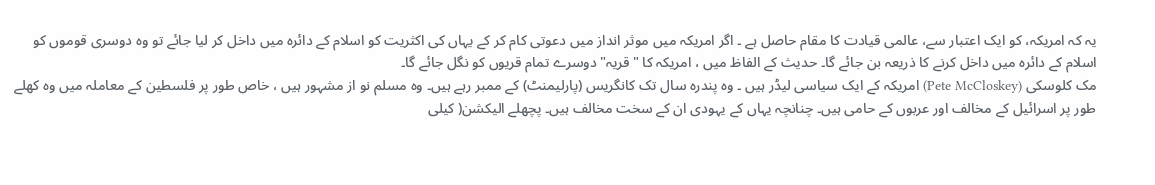یہ کہ امریکہ، کو ایک اعتبار سے، عالمی قیادت کا مقام حاصل ہے ۔ اگر امریکہ میں موثر انداز میں دعوتی کام کر کے یہاں کی اکثریت کو اسلام کے دائرہ میں داخل کر لیا جائے تو وہ دوسری قوموں کو اسلام کے دائرہ میں داخل کرنے کا ذریعہ بن جائے گا۔ حدیث کے الفاظ میں ، امریکہ کا " قریہ"دوسرے تمام قریوں کو نگل جائے گا۔
مک کلوسکی (Pete McCloskey) امریکہ کے ایک سیاسی لیڈر ہیں ۔ وہ پندرہ سال تک کانگریس (پارلیمنٹ) کے ممبر رہے ہیں۔ وہ مسلم نو از مشہور ہیں ، خاص طور پر فلسطین کے معاملہ میں وہ کھلے طور پر اسرائیل کے مخالف اور عربوں کے حامی ہیں۔ چنانچہ یہاں کے یہودی ان کے سخت مخالف ہیں۔ پچھلے الیکشن( کیلی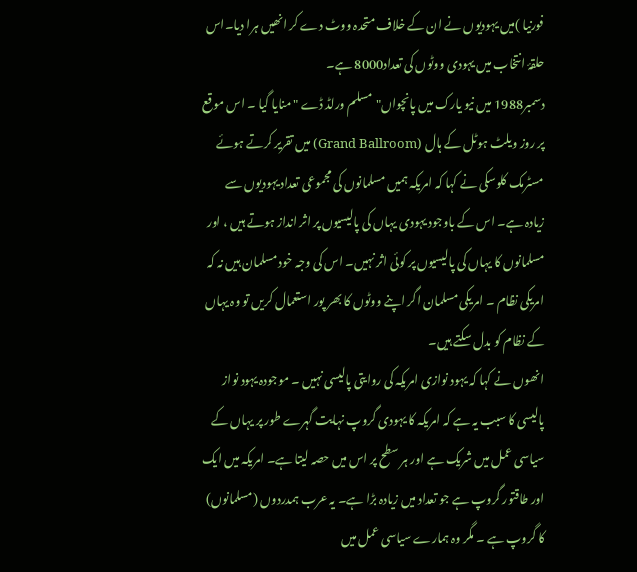فورنیا )میں یہودیوں نے ان کے خلاف متحدہ ووٹ دے کر انھیں ہرا دیا۔اس حلقۂ انتخاب میں یہودی ووٹوں کی تعداد8000 ہے۔
دسمبر1988 میں نیو یارک میں پانچواں"مسلم ورلڈ ڈے " منایا گیا ۔ اس موقع پر روز ویلٹ ہوٹل کے ہال (Grand Ballroom) میں تقریر کرتے ہوئے مسٹرمک کلوسکی نے کہا کہ امریکہ ہمیں مسلمانوں کی مجموعی تعداد یہودیوں سے زیادہ ہے۔ اس کے باوجود یہودی یہاں کی پالیسیوں پر اثر انداز ہوتے ہیں ، اور مسلمانوں کا یہاں کی پالیسیوں پر کوئی اثر نہیں۔ اس کی وجہ خود مسلمان ہیں نہ کہ امریکی نظام ۔ امریکی مسلمان اگر اپنے ووٹوں کا بھر پور استعمال کریں تو وہ یہاں کے نظام کو بدل سکتے ہیں۔
انھوں نے کہا کہ یہود نوازی امریکہ کی روایتی پالیسی نہیں ۔ موجودہ یہود نواز پالیسی کا سبب یہ ہے کہ امریکہ کا یہودی گروپ نہایت گہرے طور پر یہاں کے سیاسی عمل میں شریک ہے اور ہر سطح پر اس میں حصہ لیتا ہے۔ امریکہ میں ایک اور طاقتور گروپ ہے جو تعداد میں زیادہ بڑا ہے۔ یہ عرب ہمدردوں (مسلمانوں) کا گروپ ہے ۔ مگر وہ ہمارے سیاسی عمل میں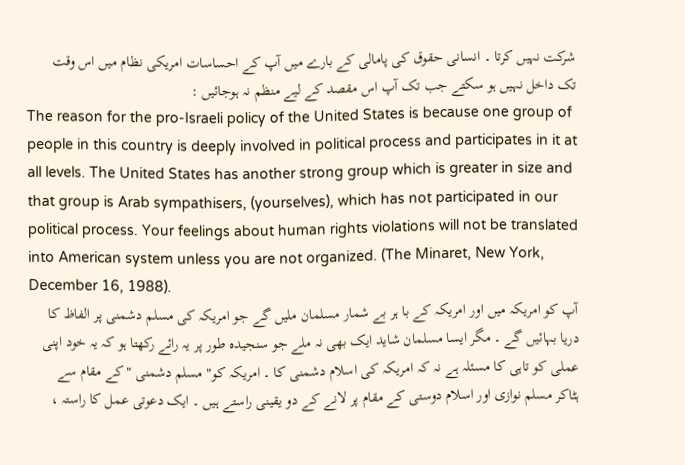شرکت نہیں کرتا ۔ انسانی حقوق کی پامالی کے بارے میں آپ کے احساسات امریکی نظام میں اس وقت تک داخل نہیں ہو سکتے جب تک آپ اس مقصد کے لیے منظم نہ ہوجائیں :
The reason for the pro-Israeli policy of the United States is because one group of people in this country is deeply involved in political process and participates in it at all levels. The United States has another strong group which is greater in size and that group is Arab sympathisers, (yourselves), which has not participated in our political process. Your feelings about human rights violations will not be translated into American system unless you are not organized. (The Minaret, New York, December 16, 1988).
آپ کو امریکہ میں اور امریکہ کے با ہر بے شمار مسلمان ملیں گے جو امریکہ کی مسلم دشمنی پر الفاظ کا دریا بہائیں گے ۔ مگر ایسا مسلمان شاید ایک بھی نہ ملے جو سنجیدہ طور پر یہ رائے رکھتا ہو کہ یہ خود اپنی عملی کو تاہی کا مسئلہ ہے نہ کہ امریکہ کی اسلام دشمنی کا ۔ امریکہ کو" مسلم دشمنی "کے مقام سے ہٹاکر مسلم نوازی اور اسلام دوستی کے مقام پر لانے کے دو یقینی راستے ہیں ۔ ایک دعوتی عمل کا راستہ ،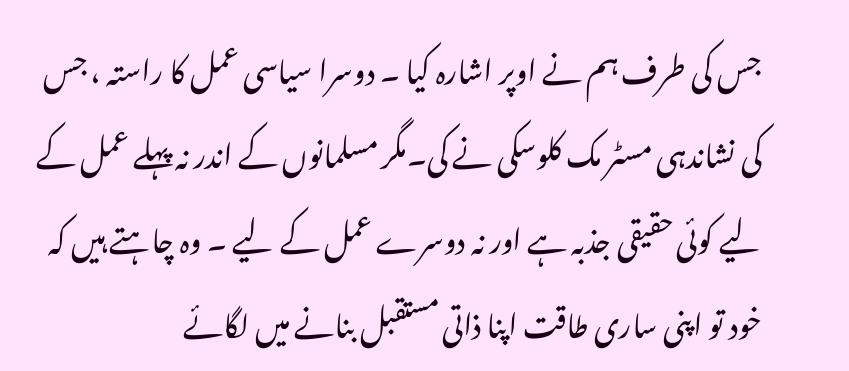جس کی طرف ہم نے اوپر اشارہ کیا ۔ دوسرا سیاسی عمل کا راستہ ، جس کی نشاندہی مسٹر مک کلوسکی نے کی۔مگر مسلمانوں کے اندر نہ پہلے عمل کے لیے کوئی حقیقی جذبہ ہے اور نہ دوسرے عمل کے لیے ۔ وہ چاہتے ہیں کہ خود تو اپنی ساری طاقت اپنا ذاتی مستقبل بنانے میں لگائے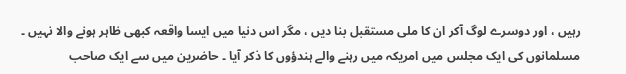رہیں ، اور دوسرے لوگ آکر ان کا ملی مستقبل بنا دیں ، مگر اس دنیا میں ایسا واقعہ کبھی ظاہر ہونے والا نہیں ۔
مسلمانوں کی ایک مجلس میں امریکہ میں رہنے والے ہندؤوں کا ذکر آیا ۔ حاضرین میں سے ایک صاحب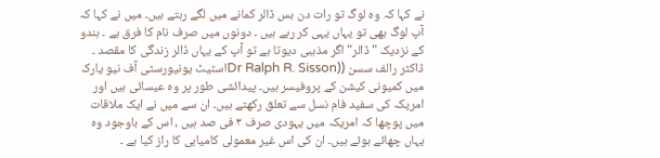نے کہا کہ وہ لوگ تو رات دن بس ڈالر کمانے میں لگے رہتے ہیں۔ میں نے کہا کہ آپ لوگ بھی تو یہاں یہی کر رہے ہیں ۔ دونوں میں صرف نام کا فرق ہے ۔ ہندو کے نزدیک " ڈالر" اگر مذہبی دیوتا ہے تو آپ کے یہاں ڈالر زندگی کا مقصد ۔
ڈاکٹر رالف سسن ((Dr Ralph R. Sissonاسٹیٹ یونیورسٹی آف نیو یارک میں کمیونی کیشن کے پروفیسر ہیں۔ پیدائشی طور پر وہ عیسائی ہیں اور امریکہ کی سفید فام نسل سے تعلق رکھتے ہیں۔ ان سے میں نے ایک ملاقات میں پوچھا کہ امریکہ میں یہودی صرف ۳ فی صد ہیں ، اس کے باوجود وہ یہاں چھائے ہوئے ہیں۔ ان کی اس غیر معمولی کامیابی کا راز کیا ہے ۔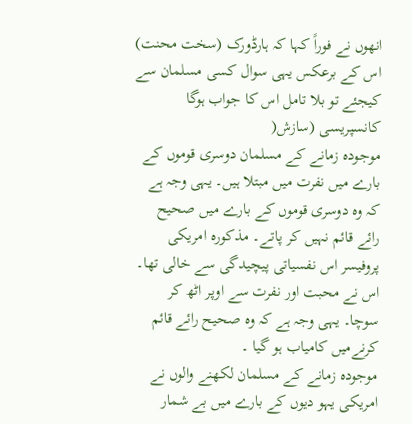انھوں نے فوراً کہا کہ ہارڈورک (سخت محنت) اس کے برعکس یہی سوال کسی مسلمان سے کیجئے تو بلا تامل اس کا جواب ہوگا کانسپریسی (سازش(
موجودہ زمانے کے مسلمان دوسری قوموں کے بارے میں نفرت میں مبتلا ہیں۔ یہی وجہ ہے کہ وہ دوسری قوموں کے بارے میں صحیح رائے قائم نہیں کر پاتے۔ مذکورہ امریکی پروفیسر اس نفسیاتی پیچیدگی سے خالی تھا۔ اس نے محبت اور نفرت سے اوپر اٹھ کر سوچا۔ یہی وجہ ہے کہ وہ صحیح رائے قائم کرنےمیں کامیاب ہو گیا ۔
موجودہ زمانے کے مسلمان لکھنے والوں نے امریکی یہو دیوں کے بارے میں بے شمار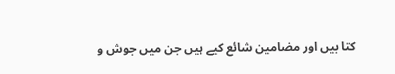کتا بیں اور مضامین شائع کیے ہیں جن میں جوش و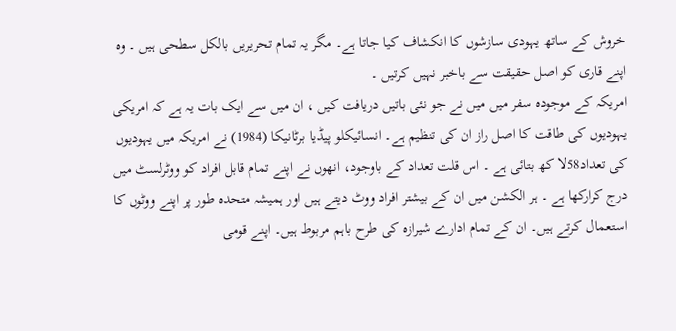خروش کے ساتھ یہودی سازشوں کا انکشاف کیا جاتا ہے۔ مگر یہ تمام تحریریں بالکل سطحی ہیں ۔ وہ اپنے قاری کو اصل حقیقت سے باخبر نہیں کرتیں ۔
امریکہ کے موجودہ سفر میں میں نے جو نئی باتیں دریافت کیں ، ان میں سے ایک بات یہ ہے کہ امریکی یہودیوں کی طاقت کا اصل راز ان کی تنظیم ہے۔ انسائیکلو پیڈیا برٹانیکا (1984) نے امریکہ میں یہودیوں کی تعداد58لا کھ بتائی ہے ۔ اس قلت تعداد کے باوجود، انھوں نے اپنے تمام قابل افراد کو ووٹرلسٹ میں درج کرارکھا ہے ۔ ہر الکشن میں ان کے بیشتر افراد ووٹ دیتے ہیں اور ہمیشہ متحدہ طور پر اپنے ووٹوں کا استعمال کرتے ہیں۔ ان کے تمام ادارے شیرازہ کی طرح باہم مربوط ہیں۔ اپنے قومی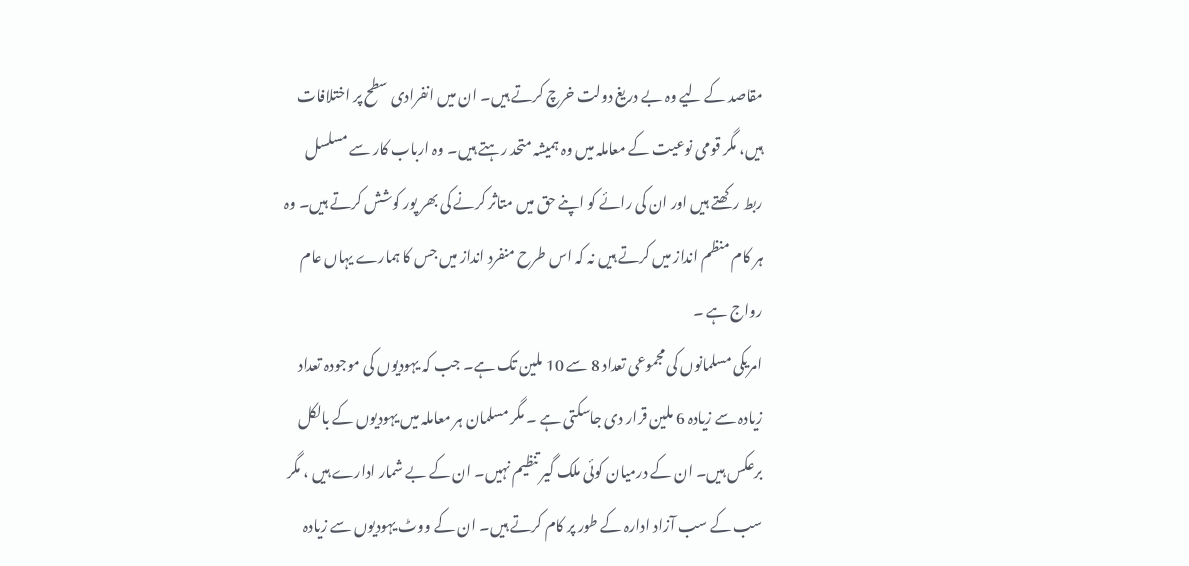مقاصد کے لیے وہ بے دریغ دولت خرچ کرتے ہیں۔ ان میں انفرادی سطح پر اختلافات ہیں، مگر قومی نوعیت کے معاملہ میں وہ ہمیشہ متحد رہتے ہیں۔ وہ ارباب کار سے مسلسل ربط رکھتے ہیں اور ان کی رائے کو اپنے حق میں متاثر کرنے کی بھر پور کوشش کرتے ہیں۔ وہ ہر کام منظم انداز میں کرتے ہیں نہ کہ اس طرح منفرد انداز میں جس کا ہمارے یہاں عام رواج ہے ۔
امریکی مسلمانوں کی مجموعی تعداد 8 سے 10 ملین تک ہے۔ جب کہ یہودیوں کی موجودہ تعداد زیادہ سے زیادہ 6 ملین قرار دی جاسکتی ہے ۔ مگر مسلمان ہر معاملہ میں یہودیوں کے بالکل برعکس ہیں۔ ان کے درمیان کوئی ملک گیر تنظیم نہیں۔ ان کے بے شمار ادارے ہیں ، مگر سب کے سب آزاد ادارہ کے طور پر کام کرتے ہیں۔ ان کے ووٹ یہودیوں سے زیادہ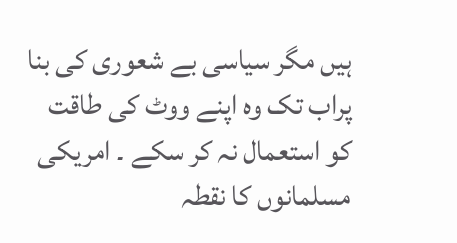ہیں مگر سیاسی بے شعوری کی بنا پراب تک وہ اپنے ووٹ کی طاقت کو استعمال نہ کر سکے ۔ امریکی مسلمانوں کا نقطہ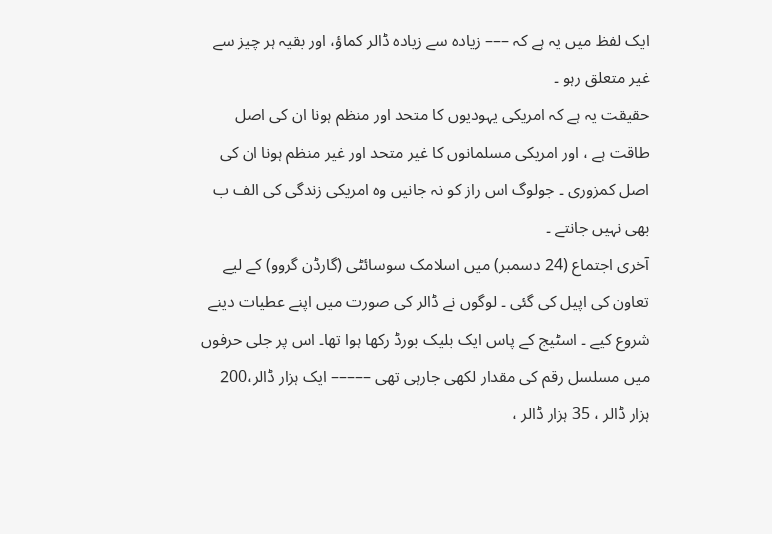ایک لفظ میں یہ ہے کہ ––– زیادہ سے زیادہ ڈالر کماؤ، اور بقیہ ہر چیز سے غیر متعلق رہو ۔
حقیقت یہ ہے کہ امریکی یہودیوں کا متحد اور منظم ہونا ان کی اصل طاقت ہے ، اور امریکی مسلمانوں کا غیر متحد اور غیر منظم ہونا ان کی اصل کمزوری ۔ جولوگ اس راز کو نہ جانیں وہ امریکی زندگی کی الف ب بھی نہیں جانتے ۔
آخری اجتماع (24 دسمبر) میں اسلامک سوسائٹی (گارڈن گروو) کے لیے تعاون کی اپیل کی گئی ۔ لوگوں نے ڈالر کی صورت میں اپنے عطیات دینے شروع کیے ۔ اسٹیج کے پاس ایک بلیک بورڈ رکھا ہوا تھا۔ اس پر جلی حرفوں میں مسلسل رقم کی مقدار لکھی جارہی تھی ––––– ایک ہزار ڈالر،200 ہزار ڈالر ، 35 ہزار ڈالر ،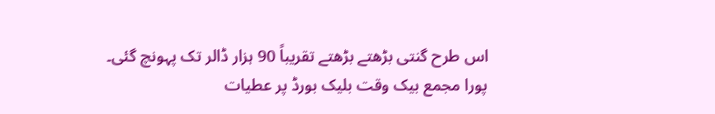اس طرح گنتی بڑھتے بڑھتے تقریباً 90 ہزار ڈالر تک پہونچ گئی۔ پورا مجمع بیک وقت بلیک بورڈ پر عطیات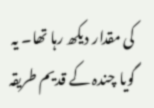کی مقدار دیکھ رہا تھا۔ یہ گویا چندہ کے قدیم طریقہ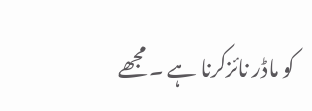کو ماڈر نائزکرنا ہے ۔ مجھے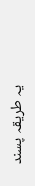یہ طریقہ پسند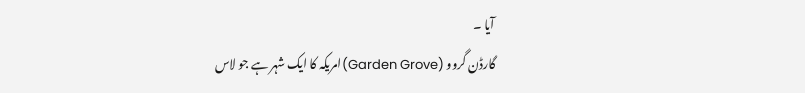آیا ۔
گارڈن گروو (Garden Grove)امریکہ کا ایک شہر ہے جو لاس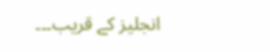انجلیز کے قریب۔۔۔